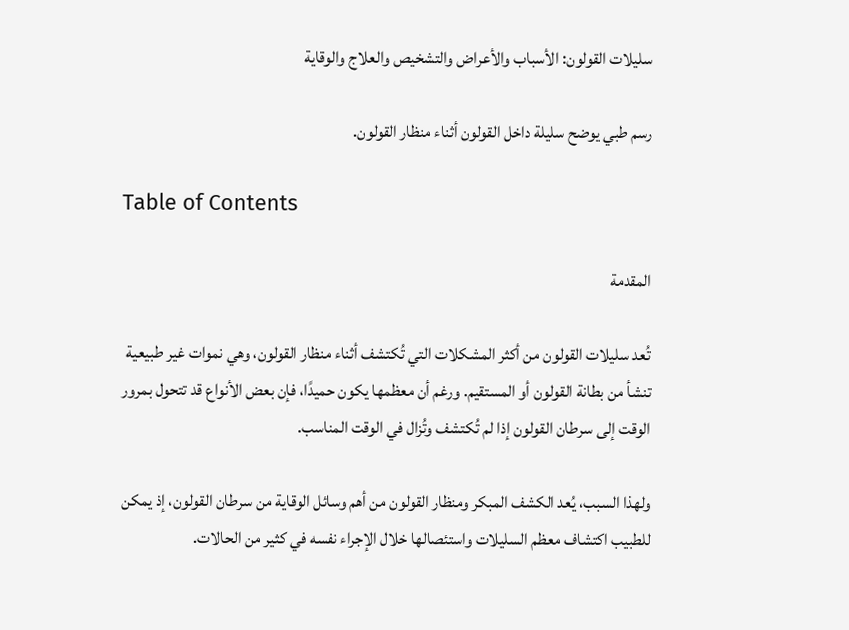سليلات القولون: الأسباب والأعراض والتشخيص والعلاج والوقاية

رسم طبي يوضح سليلة داخل القولون أثناء منظار القولون.

Table of Contents

المقدمة

تُعد سليلات القولون من أكثر المشكلات التي تُكتشف أثناء منظار القولون، وهي نموات غير طبيعية تنشأ من بطانة القولون أو المستقيم. ورغم أن معظمها يكون حميدًا، فإن بعض الأنواع قد تتحول بمرور الوقت إلى سرطان القولون إذا لم تُكتشف وتُزال في الوقت المناسب.

ولهذا السبب، يُعد الكشف المبكر ومنظار القولون من أهم وسائل الوقاية من سرطان القولون، إذ يمكن للطبيب اكتشاف معظم السليلات واستئصالها خلال الإجراء نفسه في كثير من الحالات.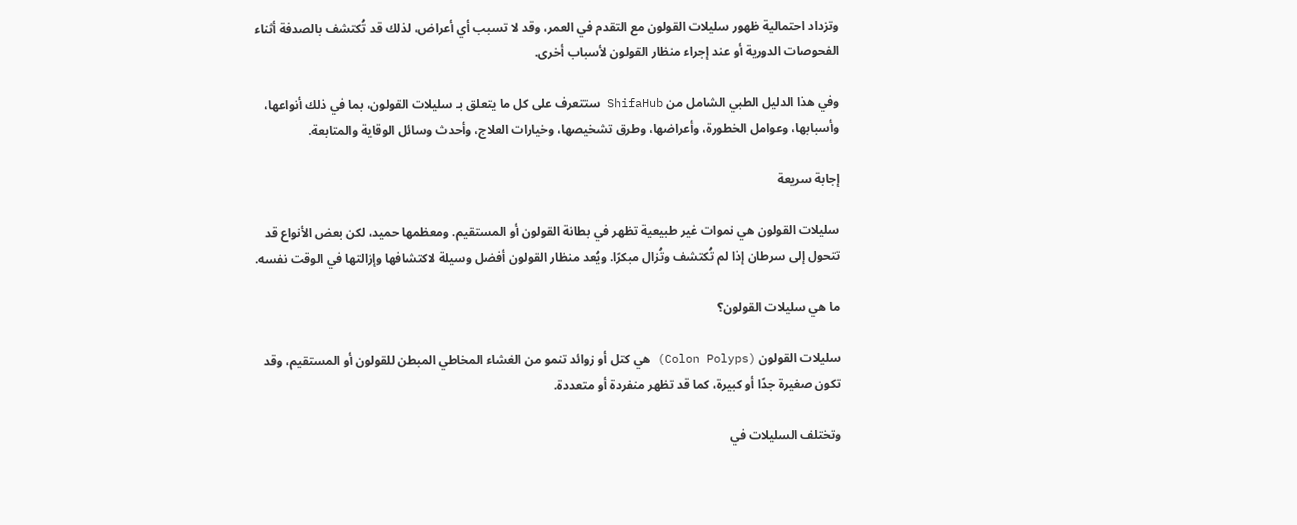وتزداد احتمالية ظهور سليلات القولون مع التقدم في العمر، وقد لا تسبب أي أعراض، لذلك قد تُكتشف بالصدفة أثناء الفحوصات الدورية أو عند إجراء منظار القولون لأسباب أخرى.

وفي هذا الدليل الطبي الشامل من ShifaHub ستتعرف على كل ما يتعلق بـ سليلات القولون، بما في ذلك أنواعها، وأسبابها، وعوامل الخطورة، وأعراضها، وطرق تشخيصها، وخيارات العلاج، وأحدث وسائل الوقاية والمتابعة.

إجابة سريعة

سليلات القولون هي نموات غير طبيعية تظهر في بطانة القولون أو المستقيم. ومعظمها حميد، لكن بعض الأنواع قد تتحول إلى سرطان إذا لم تُكتشف وتُزال مبكرًا. ويُعد منظار القولون أفضل وسيلة لاكتشافها وإزالتها في الوقت نفسه.

ما هي سليلات القولون؟

سليلات القولون (Colon Polyps) هي كتل أو زوائد تنمو من الغشاء المخاطي المبطن للقولون أو المستقيم، وقد تكون صغيرة جدًا أو كبيرة، كما قد تظهر منفردة أو متعددة.

وتختلف السليلات في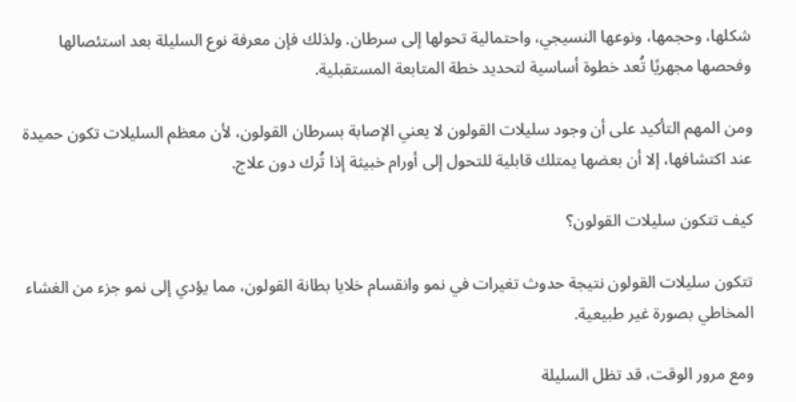شكلها، وحجمها، ونوعها النسيجي، واحتمالية تحولها إلى سرطان. ولذلك فإن معرفة نوع السليلة بعد استئصالها وفحصها مجهريًا تُعد خطوة أساسية لتحديد خطة المتابعة المستقبلية.

ومن المهم التأكيد على أن وجود سليلات القولون لا يعني الإصابة بسرطان القولون، لأن معظم السليلات تكون حميدة عند اكتشافها، إلا أن بعضها يمتلك قابلية للتحول إلى أورام خبيثة إذا تُرك دون علاج.

كيف تتكون سليلات القولون؟

تتكون سليلات القولون نتيجة حدوث تغيرات في نمو وانقسام خلايا بطانة القولون، مما يؤدي إلى نمو جزء من الغشاء المخاطي بصورة غير طبيعية.

ومع مرور الوقت، قد تظل السليلة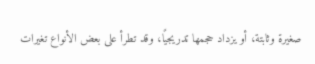صغيرة وثابتة، أو يزداد حجمها تدريجيًا، وقد تطرأ على بعض الأنواع تغيرات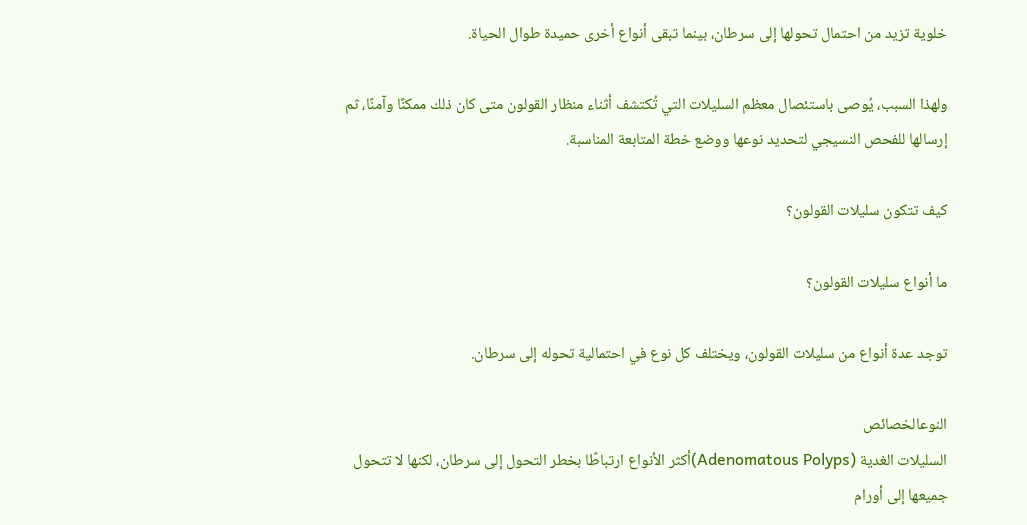خلوية تزيد من احتمال تحولها إلى سرطان، بينما تبقى أنواع أخرى حميدة طوال الحياة.

ولهذا السبب، يُوصى باستئصال معظم السليلات التي تُكتشف أثناء منظار القولون متى كان ذلك ممكنًا وآمنًا، ثم إرسالها للفحص النسيجي لتحديد نوعها ووضع خطة المتابعة المناسبة.

كيف تتكون سليلات القولون؟

ما أنواع سليلات القولون؟

توجد عدة أنواع من سليلات القولون، ويختلف كل نوع في احتمالية تحوله إلى سرطان.

النوعالخصائص
السليلات الغدية (Adenomatous Polyps)أكثر الأنواع ارتباطًا بخطر التحول إلى سرطان، لكنها لا تتحول جميعها إلى أورام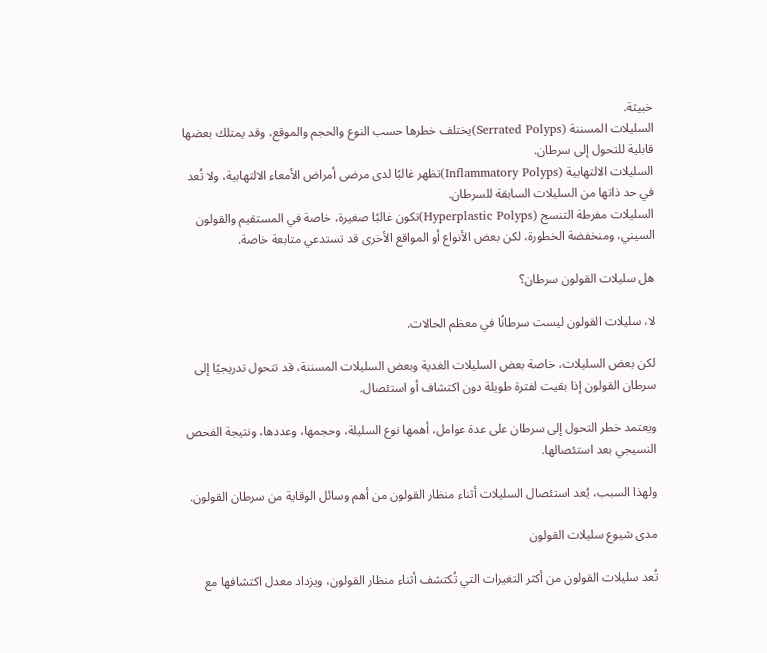خبيثة.
السليلات المسننة (Serrated Polyps)يختلف خطرها حسب النوع والحجم والموقع، وقد يمتلك بعضها قابلية للتحول إلى سرطان.
السليلات الالتهابية (Inflammatory Polyps)تظهر غالبًا لدى مرضى أمراض الأمعاء الالتهابية، ولا تُعد في حد ذاتها من السليلات السابقة للسرطان.
السليلات مفرطة التنسج (Hyperplastic Polyps)تكون غالبًا صغيرة، خاصة في المستقيم والقولون السيني، ومنخفضة الخطورة، لكن بعض الأنواع أو المواقع الأخرى قد تستدعي متابعة خاصة.

هل سليلات القولون سرطان؟

لا، سليلات القولون ليست سرطانًا في معظم الحالات.

لكن بعض السليلات، خاصة بعض السليلات الغدية وبعض السليلات المسننة، قد تتحول تدريجيًا إلى سرطان القولون إذا بقيت لفترة طويلة دون اكتشاف أو استئصال.

ويعتمد خطر التحول إلى سرطان على عدة عوامل، أهمها نوع السليلة، وحجمها، وعددها، ونتيجة الفحص النسيجي بعد استئصالها.

ولهذا السبب، يُعد استئصال السليلات أثناء منظار القولون من أهم وسائل الوقاية من سرطان القولون.

مدى شيوع سليلات القولون

تُعد سليلات القولون من أكثر التغيرات التي تُكتشف أثناء منظار القولون، ويزداد معدل اكتشافها مع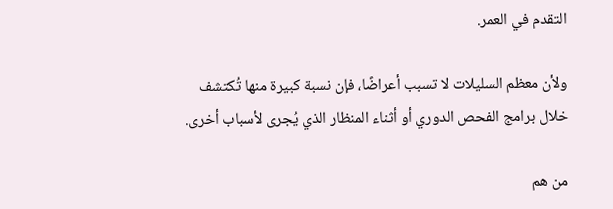التقدم في العمر.

ولأن معظم السليلات لا تسبب أعراضًا، فإن نسبة كبيرة منها تُكتشف خلال برامج الفحص الدوري أو أثناء المنظار الذي يُجرى لأسباب أخرى.

من هم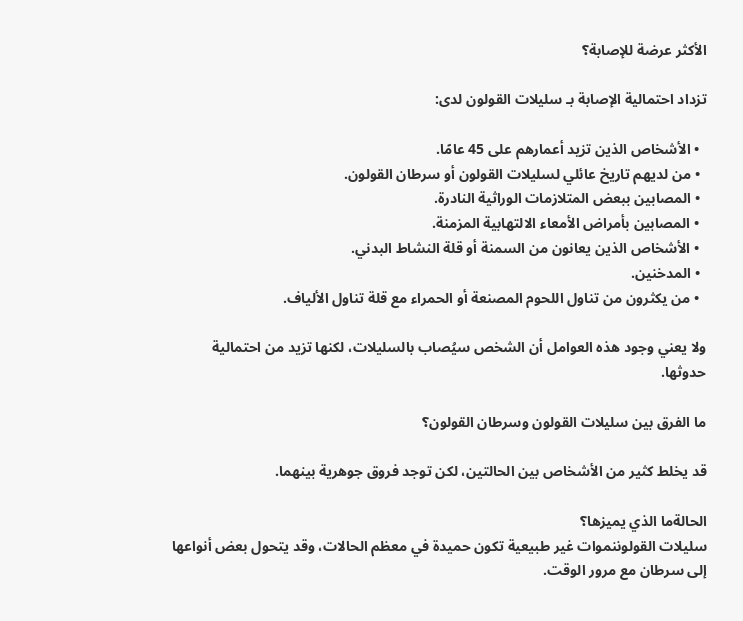الأكثر عرضة للإصابة؟

تزداد احتمالية الإصابة بـ سليلات القولون لدى:

  • الأشخاص الذين تزيد أعمارهم على 45 عامًا.
  • من لديهم تاريخ عائلي لسليلات القولون أو سرطان القولون.
  • المصابين ببعض المتلازمات الوراثية النادرة.
  • المصابين بأمراض الأمعاء الالتهابية المزمنة.
  • الأشخاص الذين يعانون من السمنة أو قلة النشاط البدني.
  • المدخنين.
  • من يكثرون من تناول اللحوم المصنعة أو الحمراء مع قلة تناول الألياف.

ولا يعني وجود هذه العوامل أن الشخص سيُصاب بالسليلات، لكنها تزيد من احتمالية حدوثها.

ما الفرق بين سليلات القولون وسرطان القولون؟

قد يخلط كثير من الأشخاص بين الحالتين، لكن توجد فروق جوهرية بينهما.

الحالةما الذي يميزها؟
سليلات القولوننموات غير طبيعية تكون حميدة في معظم الحالات، وقد يتحول بعض أنواعها إلى سرطان مع مرور الوقت.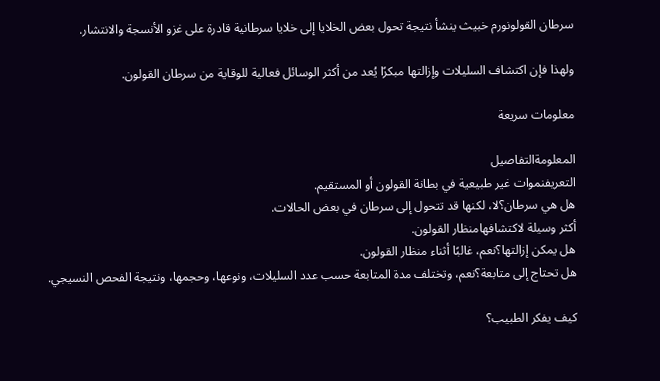سرطان القولونورم خبيث ينشأ نتيجة تحول بعض الخلايا إلى خلايا سرطانية قادرة على غزو الأنسجة والانتشار.

ولهذا فإن اكتشاف السليلات وإزالتها مبكرًا يُعد من أكثر الوسائل فعالية للوقاية من سرطان القولون.

معلومات سريعة

المعلومةالتفاصيل
التعريفنموات غير طبيعية في بطانة القولون أو المستقيم.
هل هي سرطان؟لا، لكنها قد تتحول إلى سرطان في بعض الحالات.
أكثر وسيلة لاكتشافهامنظار القولون.
هل يمكن إزالتها؟نعم، غالبًا أثناء منظار القولون.
هل تحتاج إلى متابعة؟نعم، وتختلف مدة المتابعة حسب عدد السليلات، ونوعها، وحجمها، ونتيجة الفحص النسيجي.

كيف يفكر الطبيب؟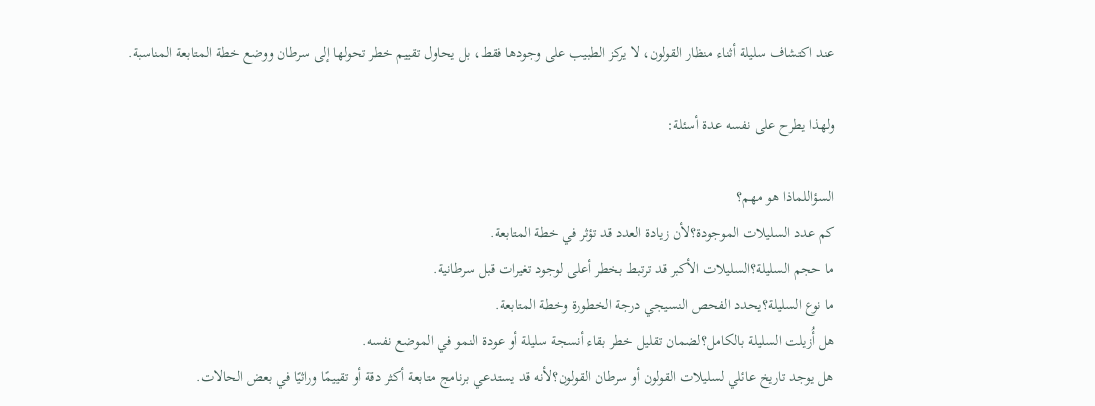عند اكتشاف سليلة أثناء منظار القولون، لا يركز الطبيب على وجودها فقط، بل يحاول تقييم خطر تحولها إلى سرطان ووضع خطة المتابعة المناسبة.

ولهذا يطرح على نفسه عدة أسئلة:

السؤاللماذا هو مهم؟
كم عدد السليلات الموجودة؟لأن زيادة العدد قد تؤثر في خطة المتابعة.
ما حجم السليلة؟السليلات الأكبر قد ترتبط بخطر أعلى لوجود تغيرات قبل سرطانية.
ما نوع السليلة؟يحدد الفحص النسيجي درجة الخطورة وخطة المتابعة.
هل أُزيلت السليلة بالكامل؟لضمان تقليل خطر بقاء أنسجة سليلة أو عودة النمو في الموضع نفسه.
هل يوجد تاريخ عائلي لسليلات القولون أو سرطان القولون؟لأنه قد يستدعي برنامج متابعة أكثر دقة أو تقييمًا وراثيًا في بعض الحالات.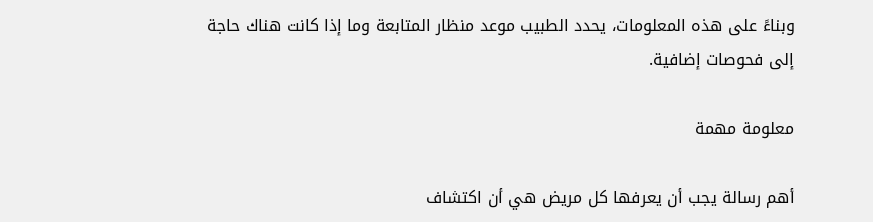وبناءً على هذه المعلومات، يحدد الطبيب موعد منظار المتابعة وما إذا كانت هناك حاجة إلى فحوصات إضافية.

معلومة مهمة

أهم رسالة يجب أن يعرفها كل مريض هي أن اكتشاف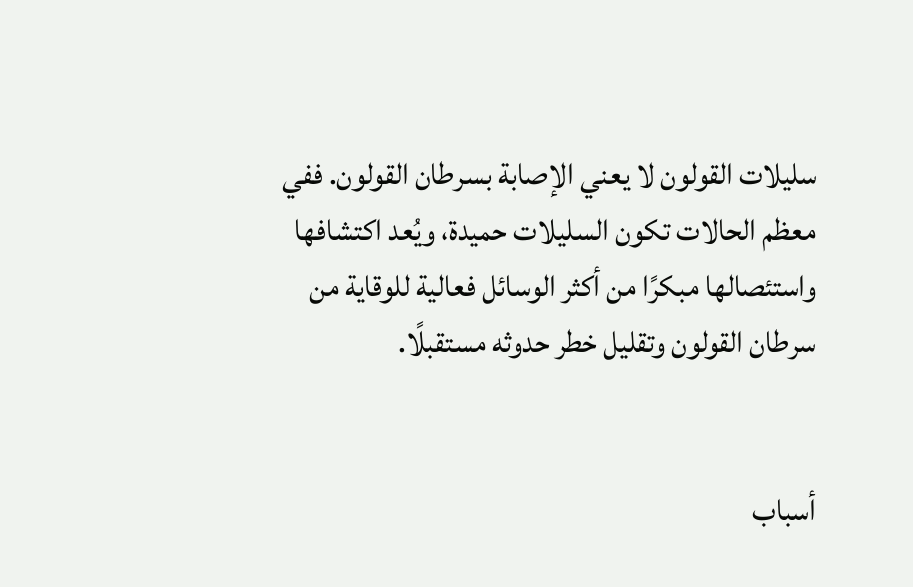سليلات القولون لا يعني الإصابة بسرطان القولون. ففي معظم الحالات تكون السليلات حميدة، ويُعد اكتشافها واستئصالها مبكرًا من أكثر الوسائل فعالية للوقاية من سرطان القولون وتقليل خطر حدوثه مستقبلًا.


أسباب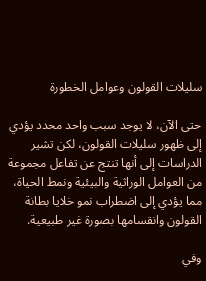سليلات القولون وعوامل الخطورة

حتى الآن، لا يوجد سبب واحد محدد يؤدي إلى ظهور سليلات القولون، لكن تشير الدراسات إلى أنها تنتج عن تفاعل مجموعة من العوامل الوراثية والبيئية ونمط الحياة، مما يؤدي إلى اضطراب نمو خلايا بطانة القولون وانقسامها بصورة غير طبيعية.

وفي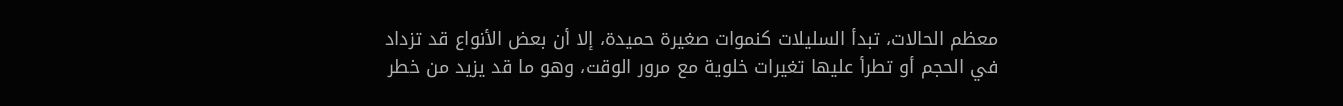معظم الحالات، تبدأ السليلات كنموات صغيرة حميدة، إلا أن بعض الأنواع قد تزداد في الحجم أو تطرأ عليها تغيرات خلوية مع مرور الوقت، وهو ما قد يزيد من خطر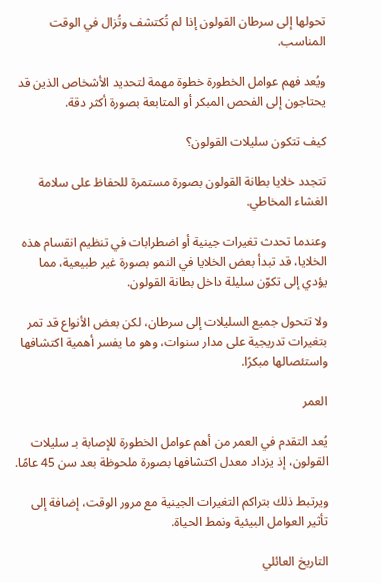تحولها إلى سرطان القولون إذا لم تُكتشف وتُزال في الوقت المناسب.

ويُعد فهم عوامل الخطورة خطوة مهمة لتحديد الأشخاص الذين قد يحتاجون إلى الفحص المبكر أو المتابعة بصورة أكثر دقة.

كيف تتكون سليلات القولون؟

تتجدد خلايا بطانة القولون بصورة مستمرة للحفاظ على سلامة الغشاء المخاطي.

وعندما تحدث تغيرات جينية أو اضطرابات في تنظيم انقسام هذه الخلايا، قد تبدأ بعض الخلايا في النمو بصورة غير طبيعية، مما يؤدي إلى تكوّن سليلة داخل بطانة القولون.

ولا تتحول جميع السليلات إلى سرطان، لكن بعض الأنواع قد تمر بتغيرات تدريجية على مدار سنوات، وهو ما يفسر أهمية اكتشافها واستئصالها مبكرًا.

العمر

يُعد التقدم في العمر من أهم عوامل الخطورة للإصابة بـ سليلات القولون، إذ يزداد معدل اكتشافها بصورة ملحوظة بعد سن 45 عامًا.

ويرتبط ذلك بتراكم التغيرات الجينية مع مرور الوقت، إضافة إلى تأثير العوامل البيئية ونمط الحياة.

التاريخ العائلي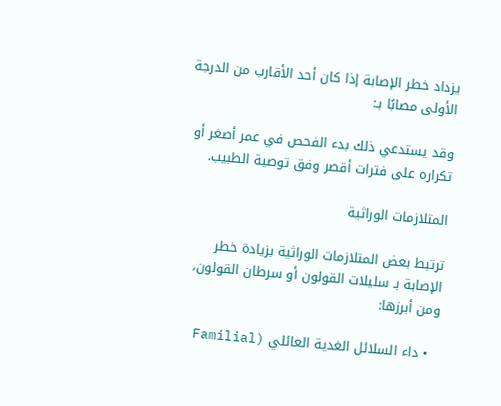يزداد خطر الإصابة إذا كان أحد الأقارب من الدرجة الأولى مصابًا بـ:

وقد يستدعي ذلك بدء الفحص في عمر أصغر أو تكراره على فترات أقصر وفق توصية الطبيب.

المتلازمات الوراثية

ترتبط بعض المتلازمات الوراثية بزيادة خطر الإصابة بـ سليلات القولون أو سرطان القولون، ومن أبرزها:

  • داء السلائل الغدية العائلي (Familial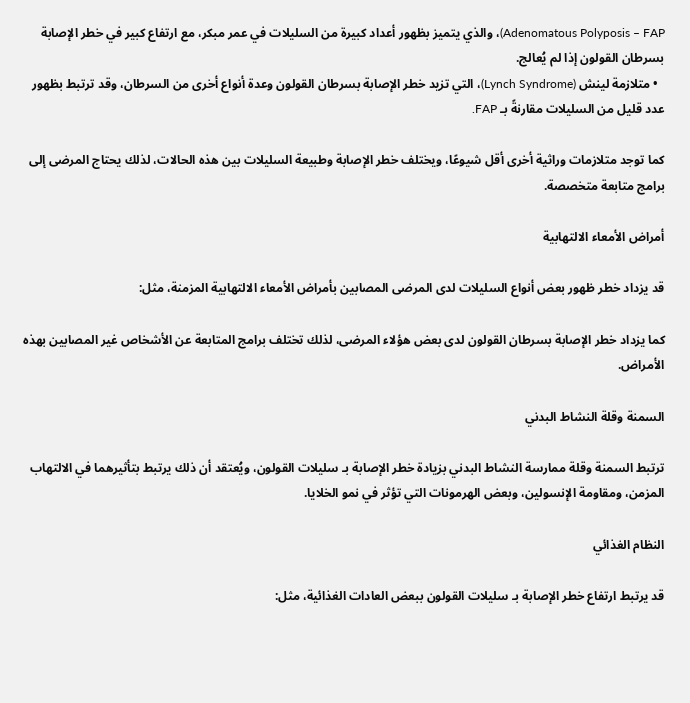Adenomatous Polyposis – FAP)، والذي يتميز بظهور أعداد كبيرة من السليلات في عمر مبكر، مع ارتفاع كبير في خطر الإصابة بسرطان القولون إذا لم يُعالج.
  • متلازمة لينش (Lynch Syndrome)، التي تزيد خطر الإصابة بسرطان القولون وعدة أنواع أخرى من السرطان، وقد ترتبط بظهور عدد قليل من السليلات مقارنةً بـ FAP.

كما توجد متلازمات وراثية أخرى أقل شيوعًا، ويختلف خطر الإصابة وطبيعة السليلات بين هذه الحالات، لذلك يحتاج المرضى إلى برامج متابعة متخصصة.

أمراض الأمعاء الالتهابية

قد يزداد خطر ظهور بعض أنواع السليلات لدى المرضى المصابين بأمراض الأمعاء الالتهابية المزمنة، مثل:

كما يزداد خطر الإصابة بسرطان القولون لدى بعض هؤلاء المرضى، لذلك تختلف برامج المتابعة عن الأشخاص غير المصابين بهذه الأمراض.

السمنة وقلة النشاط البدني

ترتبط السمنة وقلة ممارسة النشاط البدني بزيادة خطر الإصابة بـ سليلات القولون، ويُعتقد أن ذلك يرتبط بتأثيرهما في الالتهاب المزمن، ومقاومة الإنسولين، وبعض الهرمونات التي تؤثر في نمو الخلايا.

النظام الغذائي

قد يرتبط ارتفاع خطر الإصابة بـ سليلات القولون ببعض العادات الغذائية، مثل: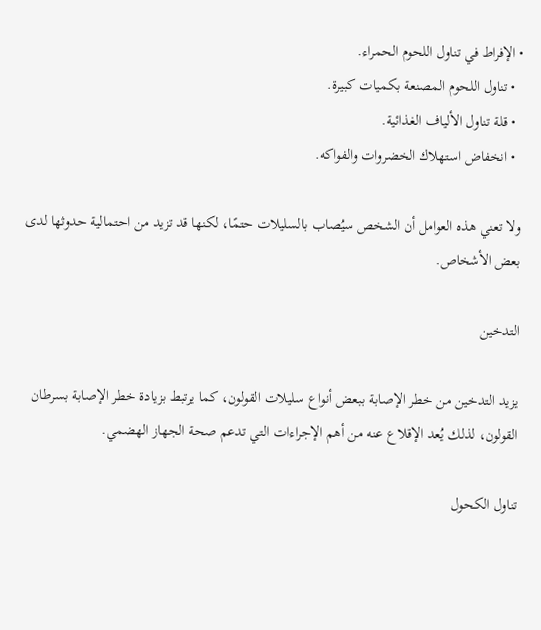• الإفراط في تناول اللحوم الحمراء.
  • تناول اللحوم المصنعة بكميات كبيرة.
  • قلة تناول الألياف الغذائية.
  • انخفاض استهلاك الخضروات والفواكه.

ولا تعني هذه العوامل أن الشخص سيُصاب بالسليلات حتمًا، لكنها قد تزيد من احتمالية حدوثها لدى بعض الأشخاص.

التدخين

يزيد التدخين من خطر الإصابة ببعض أنواع سليلات القولون، كما يرتبط بزيادة خطر الإصابة بسرطان القولون، لذلك يُعد الإقلاع عنه من أهم الإجراءات التي تدعم صحة الجهاز الهضمي.

تناول الكحول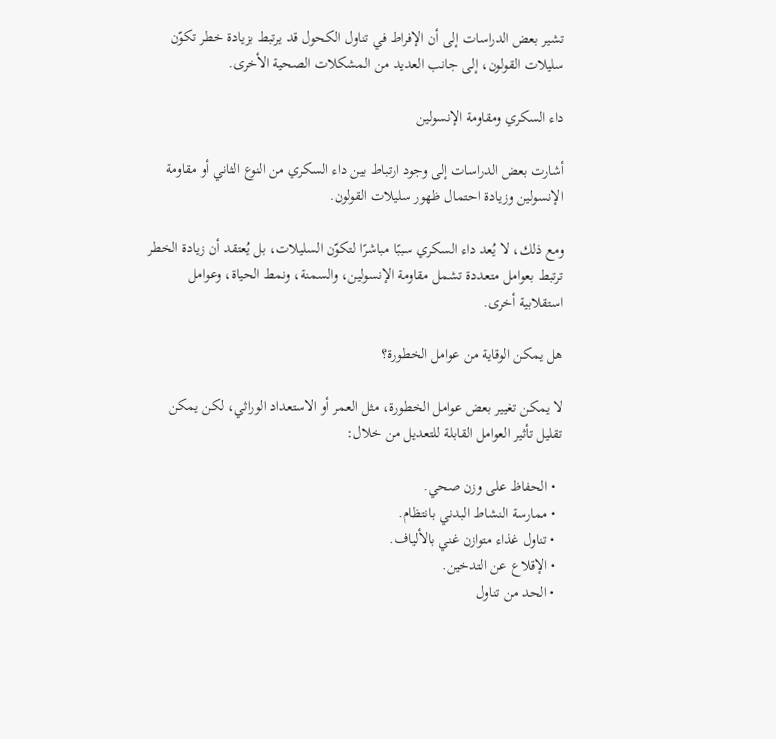تشير بعض الدراسات إلى أن الإفراط في تناول الكحول قد يرتبط بزيادة خطر تكوّن سليلات القولون، إلى جانب العديد من المشكلات الصحية الأخرى.

داء السكري ومقاومة الإنسولين

أشارت بعض الدراسات إلى وجود ارتباط بين داء السكري من النوع الثاني أو مقاومة الإنسولين وزيادة احتمال ظهور سليلات القولون.

ومع ذلك، لا يُعد داء السكري سببًا مباشرًا لتكوّن السليلات، بل يُعتقد أن زيادة الخطر ترتبط بعوامل متعددة تشمل مقاومة الإنسولين، والسمنة، ونمط الحياة، وعوامل استقلابية أخرى.

هل يمكن الوقاية من عوامل الخطورة؟

لا يمكن تغيير بعض عوامل الخطورة، مثل العمر أو الاستعداد الوراثي، لكن يمكن تقليل تأثير العوامل القابلة للتعديل من خلال:

  • الحفاظ على وزن صحي.
  • ممارسة النشاط البدني بانتظام.
  • تناول غذاء متوازن غني بالألياف.
  • الإقلاع عن التدخين.
  • الحد من تناول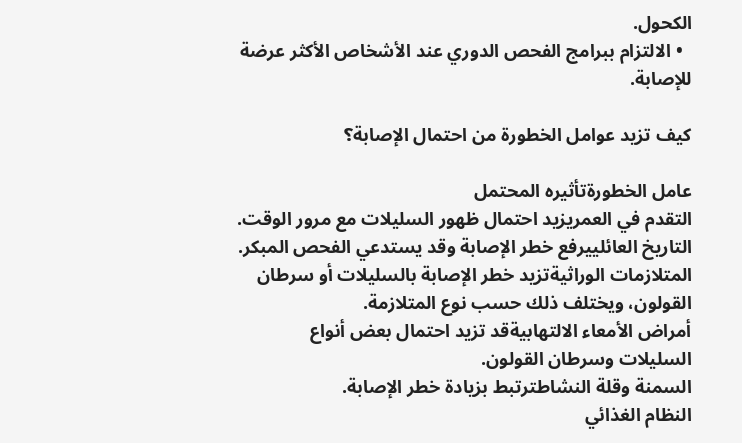الكحول.
  • الالتزام ببرامج الفحص الدوري عند الأشخاص الأكثر عرضة للإصابة.

كيف تزيد عوامل الخطورة من احتمال الإصابة؟

عامل الخطورةتأثيره المحتمل
التقدم في العمريزيد احتمال ظهور السليلات مع مرور الوقت.
التاريخ العائلييرفع خطر الإصابة وقد يستدعي الفحص المبكر.
المتلازمات الوراثيةتزيد خطر الإصابة بالسليلات أو سرطان القولون، ويختلف ذلك حسب نوع المتلازمة.
أمراض الأمعاء الالتهابيةقد تزيد احتمال بعض أنواع السليلات وسرطان القولون.
السمنة وقلة النشاطترتبط بزيادة خطر الإصابة.
النظام الغذائي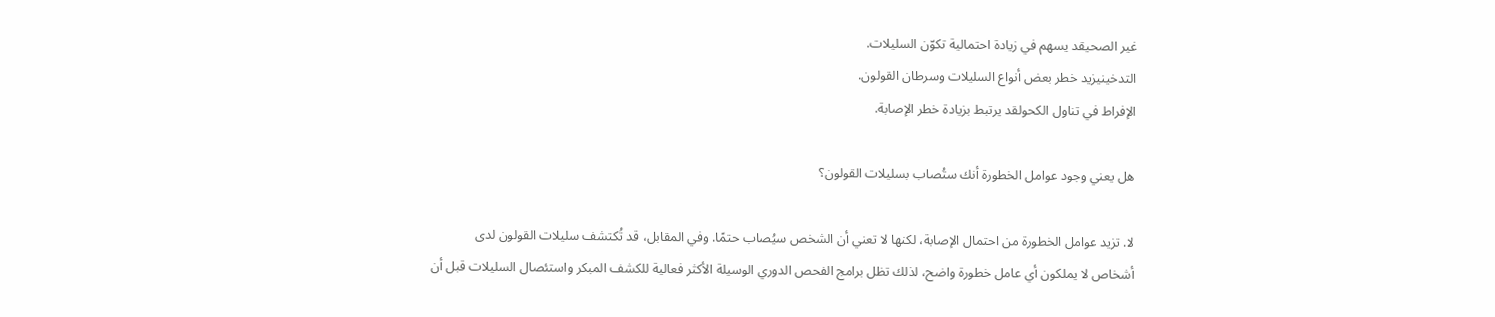غير الصحيقد يسهم في زيادة احتمالية تكوّن السليلات.
التدخينيزيد خطر بعض أنواع السليلات وسرطان القولون.
الإفراط في تناول الكحولقد يرتبط بزيادة خطر الإصابة.

هل يعني وجود عوامل الخطورة أنك ستُصاب بسليلات القولون؟

لا. تزيد عوامل الخطورة من احتمال الإصابة، لكنها لا تعني أن الشخص سيُصاب حتمًا. وفي المقابل، قد تُكتشف سليلات القولون لدى أشخاص لا يملكون أي عامل خطورة واضح، لذلك تظل برامج الفحص الدوري الوسيلة الأكثر فعالية للكشف المبكر واستئصال السليلات قبل أن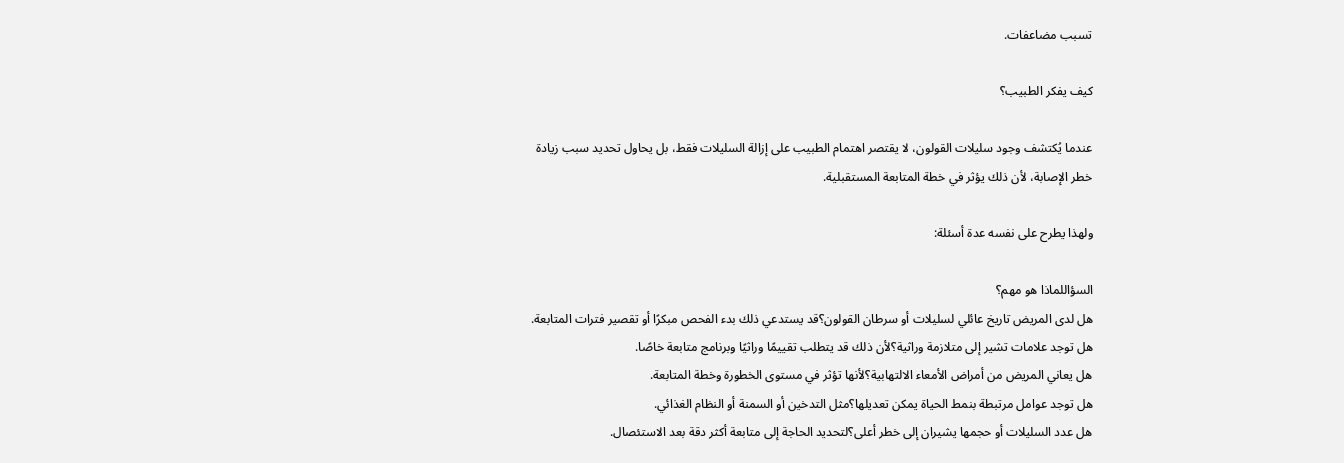تسبب مضاعفات.

كيف يفكر الطبيب؟

عندما يُكتشف وجود سليلات القولون، لا يقتصر اهتمام الطبيب على إزالة السليلات فقط، بل يحاول تحديد سبب زيادة خطر الإصابة، لأن ذلك يؤثر في خطة المتابعة المستقبلية.

ولهذا يطرح على نفسه عدة أسئلة:

السؤاللماذا هو مهم؟
هل لدى المريض تاريخ عائلي لسليلات أو سرطان القولون؟قد يستدعي ذلك بدء الفحص مبكرًا أو تقصير فترات المتابعة.
هل توجد علامات تشير إلى متلازمة وراثية؟لأن ذلك قد يتطلب تقييمًا وراثيًا وبرنامج متابعة خاصًا.
هل يعاني المريض من أمراض الأمعاء الالتهابية؟لأنها تؤثر في مستوى الخطورة وخطة المتابعة.
هل توجد عوامل مرتبطة بنمط الحياة يمكن تعديلها؟مثل التدخين أو السمنة أو النظام الغذائي.
هل عدد السليلات أو حجمها يشيران إلى خطر أعلى؟لتحديد الحاجة إلى متابعة أكثر دقة بعد الاستئصال.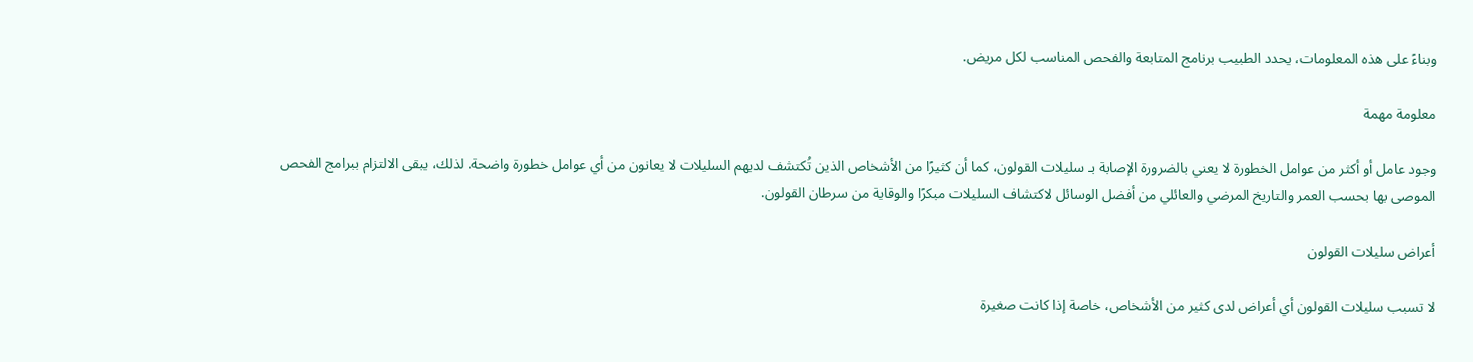وبناءً على هذه المعلومات، يحدد الطبيب برنامج المتابعة والفحص المناسب لكل مريض.

معلومة مهمة

وجود عامل أو أكثر من عوامل الخطورة لا يعني بالضرورة الإصابة بـ سليلات القولون، كما أن كثيرًا من الأشخاص الذين تُكتشف لديهم السليلات لا يعانون من أي عوامل خطورة واضحة. لذلك، يبقى الالتزام ببرامج الفحص الموصى بها بحسب العمر والتاريخ المرضي والعائلي من أفضل الوسائل لاكتشاف السليلات مبكرًا والوقاية من سرطان القولون.

أعراض سليلات القولون

لا تسبب سليلات القولون أي أعراض لدى كثير من الأشخاص، خاصة إذا كانت صغيرة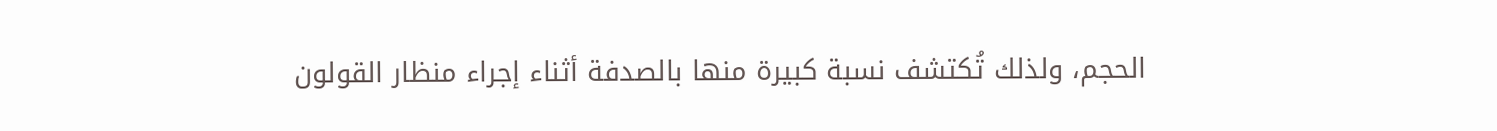الحجم، ولذلك تُكتشف نسبة كبيرة منها بالصدفة أثناء إجراء منظار القولون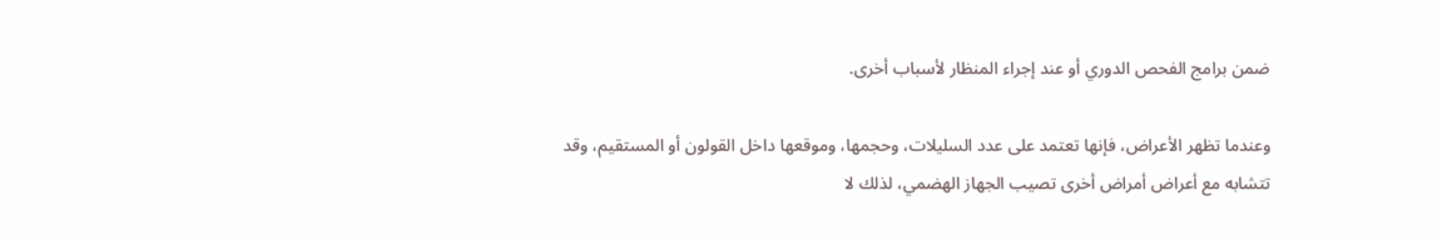ضمن برامج الفحص الدوري أو عند إجراء المنظار لأسباب أخرى.

وعندما تظهر الأعراض، فإنها تعتمد على عدد السليلات، وحجمها، وموقعها داخل القولون أو المستقيم، وقد تتشابه مع أعراض أمراض أخرى تصيب الجهاز الهضمي، لذلك لا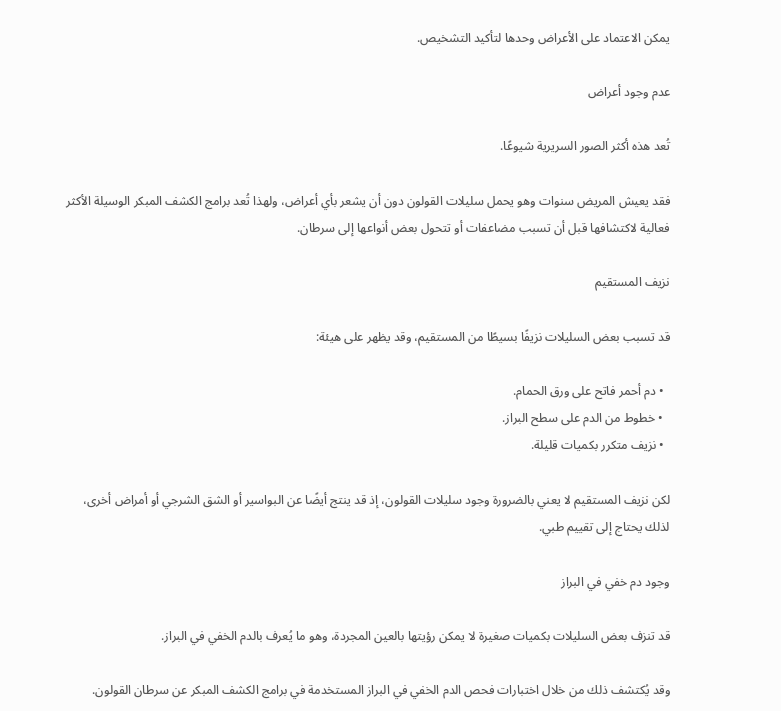يمكن الاعتماد على الأعراض وحدها لتأكيد التشخيص.

عدم وجود أعراض

تُعد هذه أكثر الصور السريرية شيوعًا.

فقد يعيش المريض سنوات وهو يحمل سليلات القولون دون أن يشعر بأي أعراض، ولهذا تُعد برامج الكشف المبكر الوسيلة الأكثر فعالية لاكتشافها قبل أن تسبب مضاعفات أو تتحول بعض أنواعها إلى سرطان.

نزيف المستقيم

قد تسبب بعض السليلات نزيفًا بسيطًا من المستقيم، وقد يظهر على هيئة:

  • دم أحمر فاتح على ورق الحمام.
  • خطوط من الدم على سطح البراز.
  • نزيف متكرر بكميات قليلة.

لكن نزيف المستقيم لا يعني بالضرورة وجود سليلات القولون، إذ قد ينتج أيضًا عن البواسير أو الشق الشرجي أو أمراض أخرى، لذلك يحتاج إلى تقييم طبي.

وجود دم خفي في البراز

قد تنزف بعض السليلات بكميات صغيرة لا يمكن رؤيتها بالعين المجردة، وهو ما يُعرف بالدم الخفي في البراز.

وقد يُكتشف ذلك من خلال اختبارات فحص الدم الخفي في البراز المستخدمة في برامج الكشف المبكر عن سرطان القولون.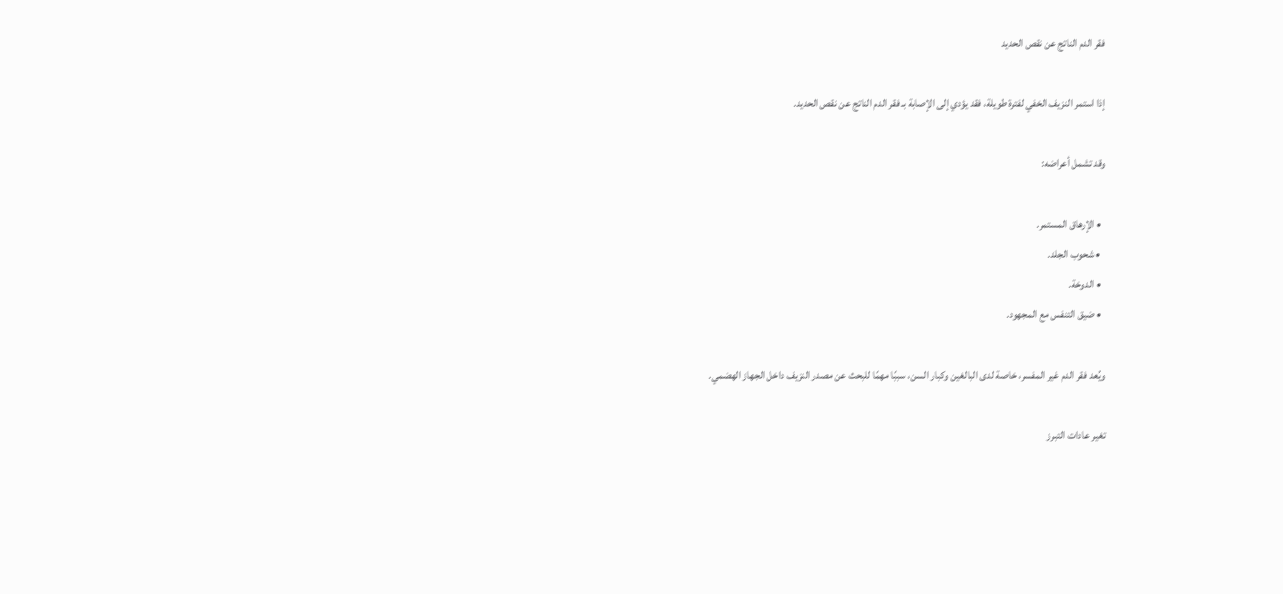فقر الدم الناتج عن نقص الحديد

إذا استمر النزيف الخفي لفترة طويلة، فقد يؤدي إلى الإصابة بـ فقر الدم الناتج عن نقص الحديد.

وقد تشمل أعراضه:

  • الإرهاق المستمر.
  • شحوب الجلد.
  • الدوخة.
  • ضيق التنفس مع المجهود.

ويُعد فقر الدم غير المفسر، خاصة لدى البالغين وكبار السن، سببًا مهمًا للبحث عن مصدر النزيف داخل الجهاز الهضمي.

تغير عادات التبرز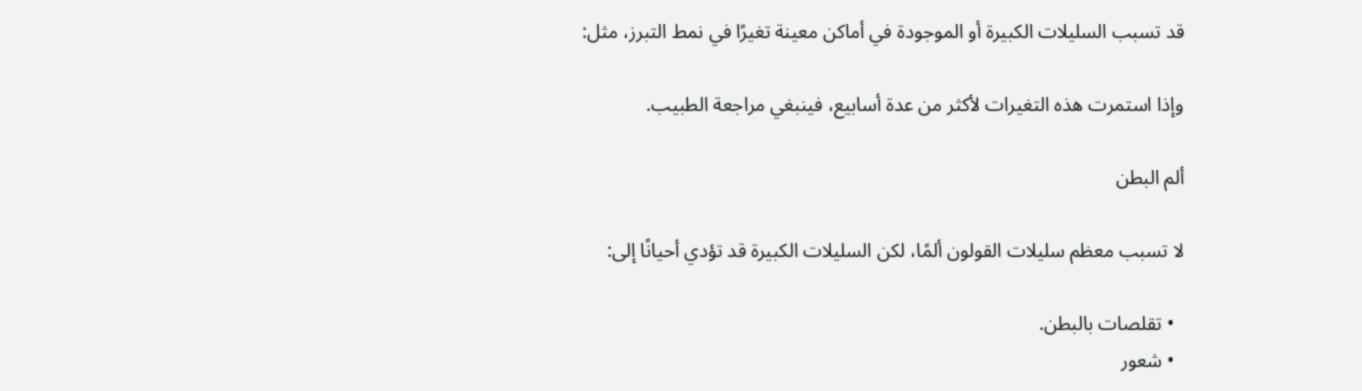قد تسبب السليلات الكبيرة أو الموجودة في أماكن معينة تغيرًا في نمط التبرز، مثل:

وإذا استمرت هذه التغيرات لأكثر من عدة أسابيع، فينبغي مراجعة الطبيب.

ألم البطن

لا تسبب معظم سليلات القولون ألمًا، لكن السليلات الكبيرة قد تؤدي أحيانًا إلى:

  • تقلصات بالبطن.
  • شعور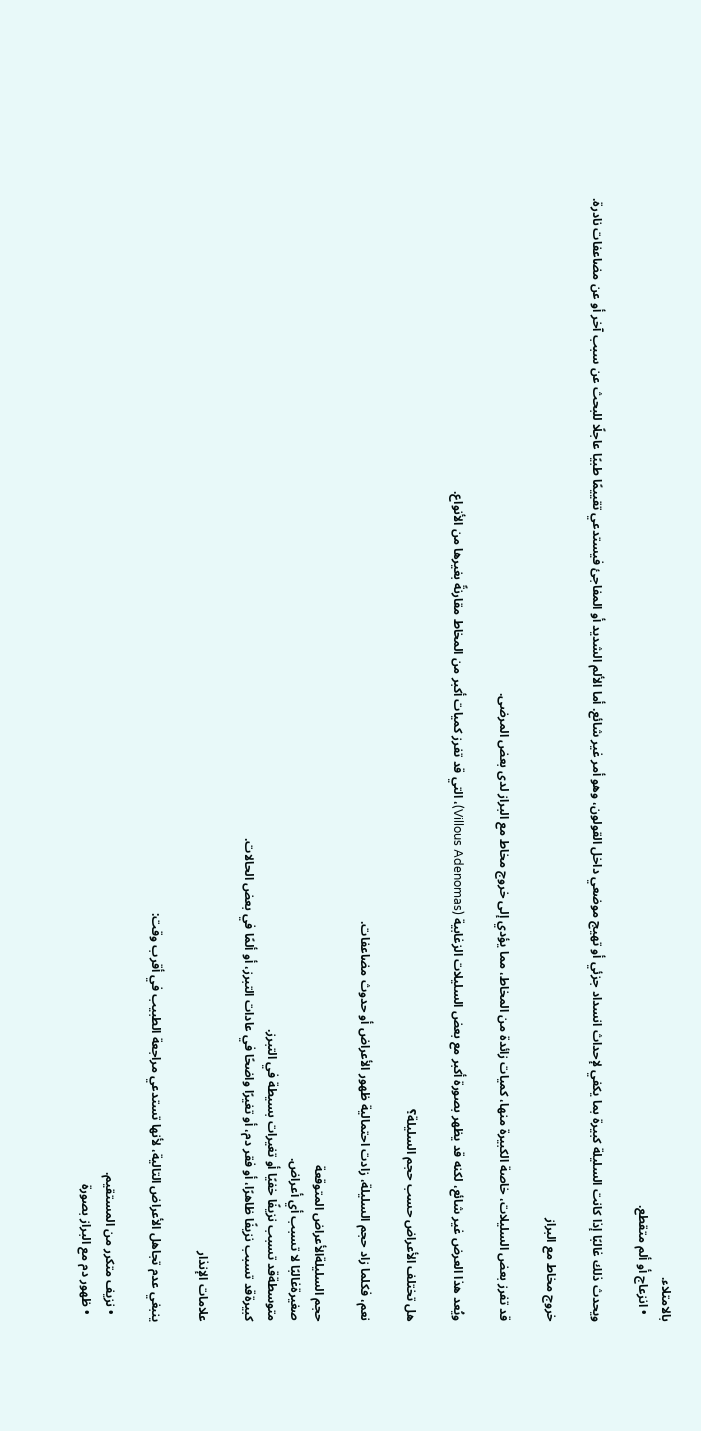بالامتلاء.
  • انزعاج أو ألم متقطع.

ويحدث ذلك غالبًا إذا كانت السليلة كبيرة بما يكفي لإحداث انسداد جزئي أو تهيج موضعي داخل القولون، وهو أمر غير شائع. أما الألم الشديد أو المفاجئ فيستدعي تقييمًا طبيًا عاجلًا للبحث عن سبب آخر أو عن مضاعفات نادرة.

خروج مخاط مع البراز

قد تفرز بعض السليلات، خاصة الكبيرة منها، كميات زائدة من المخاط، مما يؤدي إلى خروج مخاط مع البراز لدى بعض المرضى.

ويُعد هذا العرض غير شائع، لكنه قد يظهر بصورة أكبر مع بعض السليلات الزغابية (Villous Adenomas)، التي قد تفرز كميات أكبر من المخاط مقارنةً بغيرها من الأنواع.

هل تختلف الأعراض حسب حجم السليلة؟

نعم، فكلما زاد حجم السليلة، زادت احتمالية ظهور الأعراض أو حدوث مضاعفات.

حجم السليلةالأعراض المتوقعة
صغيرةغالبًا لا تسبب أي أعراض.
متوسطةقد تسبب نزيفًا خفيًا أو تغيرات بسيطة في التبرز.
كبيرةقد تسبب نزيفًا ظاهرًا، أو فقر دم، أو تغيرًا واضحًا في عادات التبرز، أو ألمًا في بعض الحالات.

علامات الإنذار

ينبغي عدم تجاهل الأعراض التالية، لأنها تستدعي مراجعة الطبيب في أقرب وقت:

  • نزيف متكرر من المستقيم.
  • ظهور دم مع البراز بصورة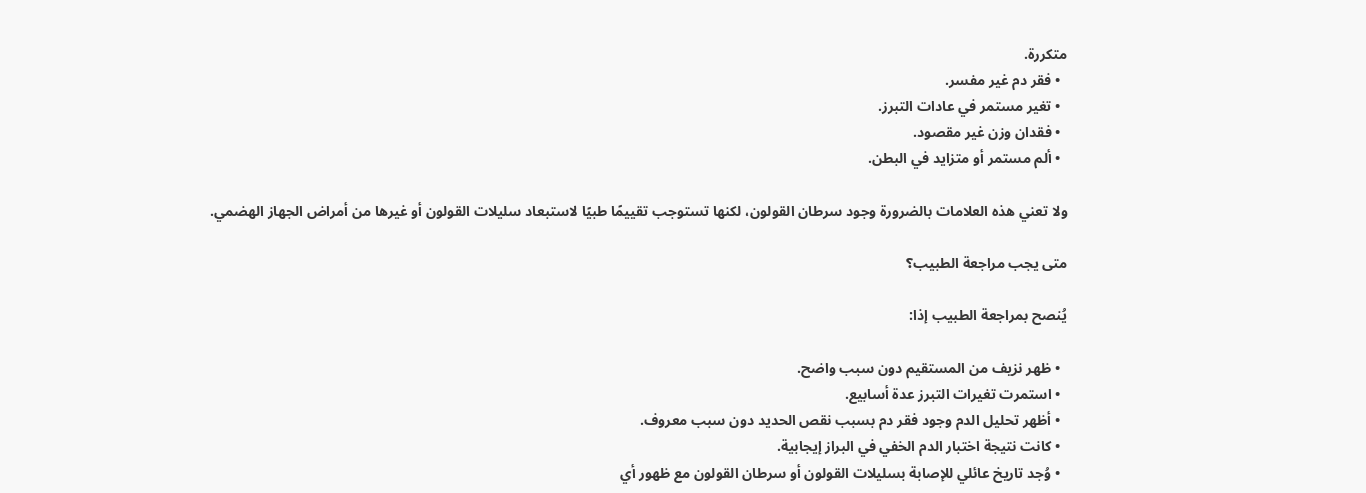متكررة.
  • فقر دم غير مفسر.
  • تغير مستمر في عادات التبرز.
  • فقدان وزن غير مقصود.
  • ألم مستمر أو متزايد في البطن.

ولا تعني هذه العلامات بالضرورة وجود سرطان القولون، لكنها تستوجب تقييمًا طبيًا لاستبعاد سليلات القولون أو غيرها من أمراض الجهاز الهضمي.

متى يجب مراجعة الطبيب؟

يُنصح بمراجعة الطبيب إذا:

  • ظهر نزيف من المستقيم دون سبب واضح.
  • استمرت تغيرات التبرز عدة أسابيع.
  • أظهر تحليل الدم وجود فقر دم بسبب نقص الحديد دون سبب معروف.
  • كانت نتيجة اختبار الدم الخفي في البراز إيجابية.
  • وُجد تاريخ عائلي للإصابة بسليلات القولون أو سرطان القولون مع ظهور أي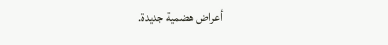أعراض هضمية جديدة.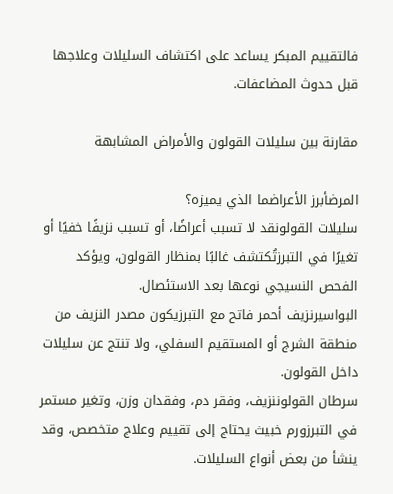فالتقييم المبكر يساعد على اكتشاف السليلات وعلاجها قبل حدوث المضاعفات.

مقارنة بين سليلات القولون والأمراض المشابهة

المرضأبرز الأعراضما الذي يميزه؟
سليلات القولونقد لا تسبب أعراضًا، أو تسبب نزيفًا خفيًا أو تغيرًا في التبرزتُكتشف غالبًا بمنظار القولون، ويؤكد الفحص النسيجي نوعها بعد الاستئصال.
البواسيرنزيف أحمر فاتح مع التبرزيكون مصدر النزيف من منطقة الشرج أو المستقيم السفلي، ولا تنتج عن سليلات داخل القولون.
سرطان القولوننزيف، وفقر دم، وفقدان وزن، وتغير مستمر في التبرزورم خبيث يحتاج إلى تقييم وعلاج متخصص، وقد ينشأ من بعض أنواع السليلات.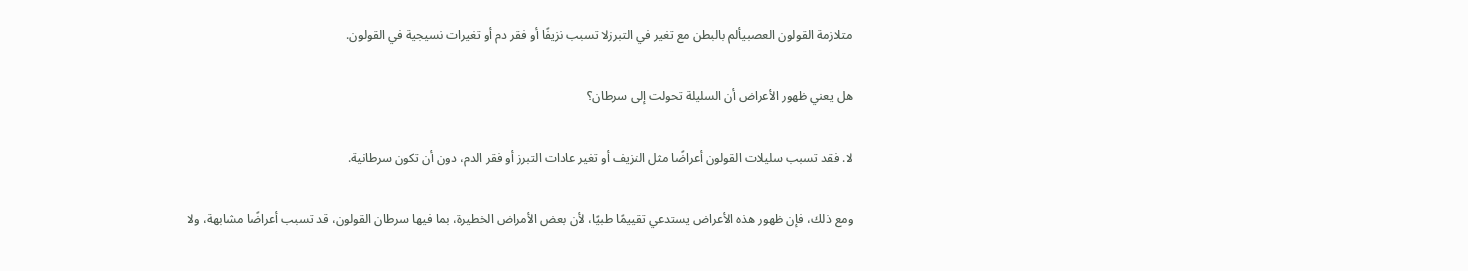متلازمة القولون العصبيألم بالبطن مع تغير في التبرزلا تسبب نزيفًا أو فقر دم أو تغيرات نسيجية في القولون.

هل يعني ظهور الأعراض أن السليلة تحولت إلى سرطان؟

لا. فقد تسبب سليلات القولون أعراضًا مثل النزيف أو تغير عادات التبرز أو فقر الدم، دون أن تكون سرطانية.

ومع ذلك، فإن ظهور هذه الأعراض يستدعي تقييمًا طبيًا، لأن بعض الأمراض الخطيرة، بما فيها سرطان القولون، قد تسبب أعراضًا مشابهة، ولا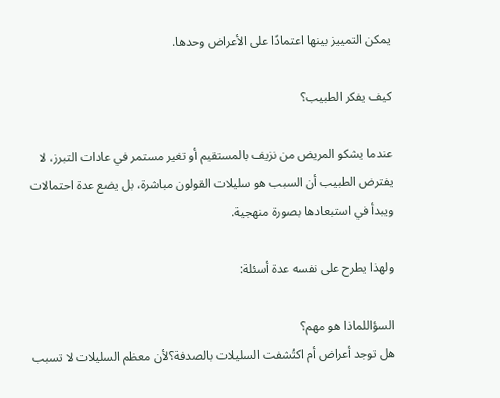يمكن التمييز بينها اعتمادًا على الأعراض وحدها.

كيف يفكر الطبيب؟

عندما يشكو المريض من نزيف بالمستقيم أو تغير مستمر في عادات التبرز، لا يفترض الطبيب أن السبب هو سليلات القولون مباشرة، بل يضع عدة احتمالات ويبدأ في استبعادها بصورة منهجية.

ولهذا يطرح على نفسه عدة أسئلة:

السؤاللماذا هو مهم؟
هل توجد أعراض أم اكتُشفت السليلات بالصدفة؟لأن معظم السليلات لا تسبب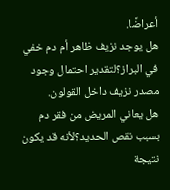أعراضًا.
هل يوجد نزيف ظاهر أم دم خفي في البراز؟لتقدير احتمال وجود مصدر نزيف داخل القولون.
هل يعاني المريض من فقر دم بسبب نقص الحديد؟لأنه قد يكون نتيجة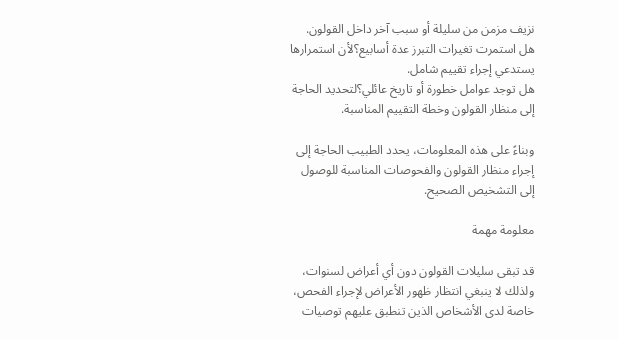نزيف مزمن من سليلة أو سبب آخر داخل القولون.
هل استمرت تغيرات التبرز عدة أسابيع؟لأن استمرارها يستدعي إجراء تقييم شامل.
هل توجد عوامل خطورة أو تاريخ عائلي؟لتحديد الحاجة إلى منظار القولون وخطة التقييم المناسبة.

وبناءً على هذه المعلومات، يحدد الطبيب الحاجة إلى إجراء منظار القولون والفحوصات المناسبة للوصول إلى التشخيص الصحيح.

معلومة مهمة

قد تبقى سليلات القولون دون أي أعراض لسنوات، ولذلك لا ينبغي انتظار ظهور الأعراض لإجراء الفحص، خاصة لدى الأشخاص الذين تنطبق عليهم توصيات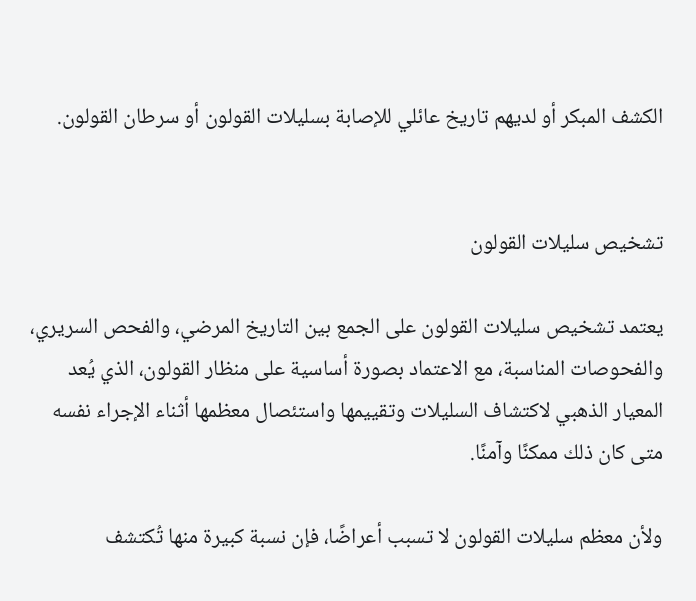الكشف المبكر أو لديهم تاريخ عائلي للإصابة بسليلات القولون أو سرطان القولون.


تشخيص سليلات القولون

يعتمد تشخيص سليلات القولون على الجمع بين التاريخ المرضي، والفحص السريري، والفحوصات المناسبة، مع الاعتماد بصورة أساسية على منظار القولون، الذي يُعد المعيار الذهبي لاكتشاف السليلات وتقييمها واستئصال معظمها أثناء الإجراء نفسه متى كان ذلك ممكنًا وآمنًا.

ولأن معظم سليلات القولون لا تسبب أعراضًا، فإن نسبة كبيرة منها تُكتشف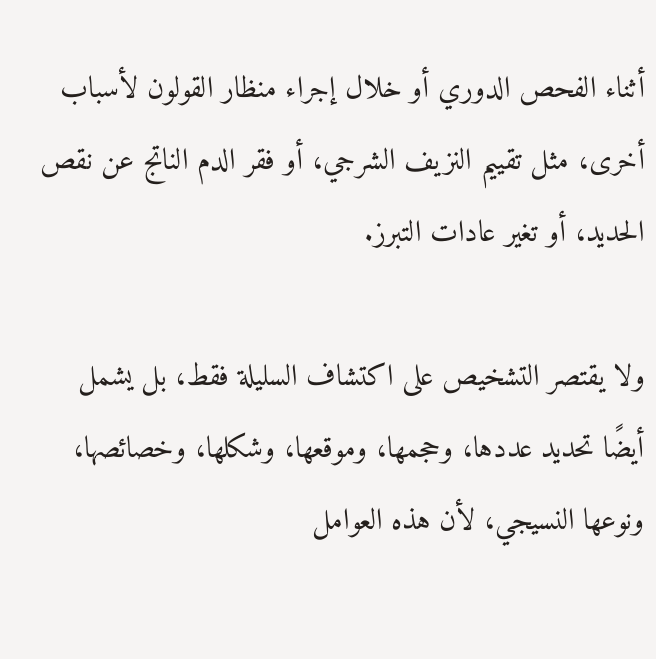أثناء الفحص الدوري أو خلال إجراء منظار القولون لأسباب أخرى، مثل تقييم النزيف الشرجي، أو فقر الدم الناتج عن نقص الحديد، أو تغير عادات التبرز.

ولا يقتصر التشخيص على اكتشاف السليلة فقط، بل يشمل أيضًا تحديد عددها، وحجمها، وموقعها، وشكلها، وخصائصها، ونوعها النسيجي، لأن هذه العوامل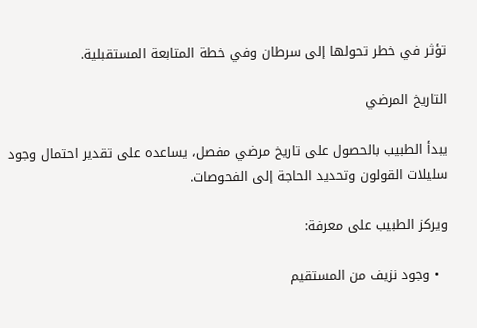تؤثر في خطر تحولها إلى سرطان وفي خطة المتابعة المستقبلية.

التاريخ المرضي

يبدأ الطبيب بالحصول على تاريخ مرضي مفصل، يساعده على تقدير احتمال وجود سليلات القولون وتحديد الحاجة إلى الفحوصات.

ويركز الطبيب على معرفة:

  • وجود نزيف من المستقيم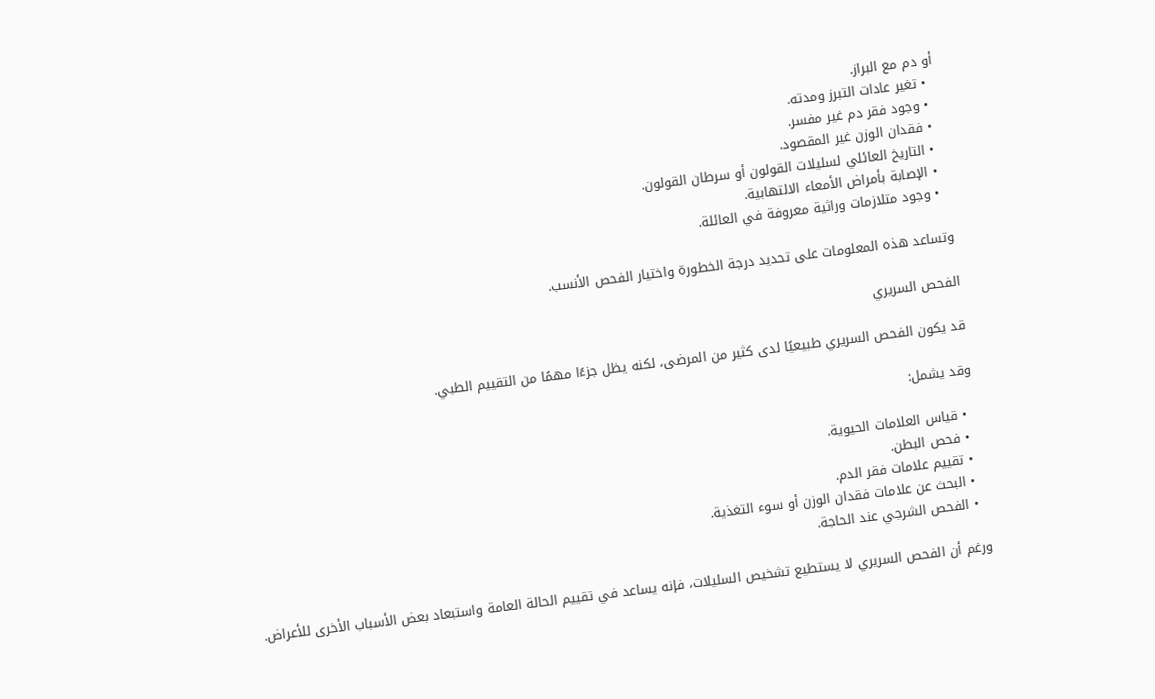أو دم مع البراز.
  • تغير عادات التبرز ومدته.
  • وجود فقر دم غير مفسر.
  • فقدان الوزن غير المقصود.
  • التاريخ العائلي لسليلات القولون أو سرطان القولون.
  • الإصابة بأمراض الأمعاء الالتهابية.
  • وجود متلازمات وراثية معروفة في العائلة.

وتساعد هذه المعلومات على تحديد درجة الخطورة واختيار الفحص الأنسب.

الفحص السريري

قد يكون الفحص السريري طبيعيًا لدى كثير من المرضى، لكنه يظل جزءًا مهمًا من التقييم الطبي.

وقد يشمل:

  • قياس العلامات الحيوية.
  • فحص البطن.
  • تقييم علامات فقر الدم.
  • البحث عن علامات فقدان الوزن أو سوء التغذية.
  • الفحص الشرجي عند الحاجة.

ورغم أن الفحص السريري لا يستطيع تشخيص السليلات، فإنه يساعد في تقييم الحالة العامة واستبعاد بعض الأسباب الأخرى للأعراض.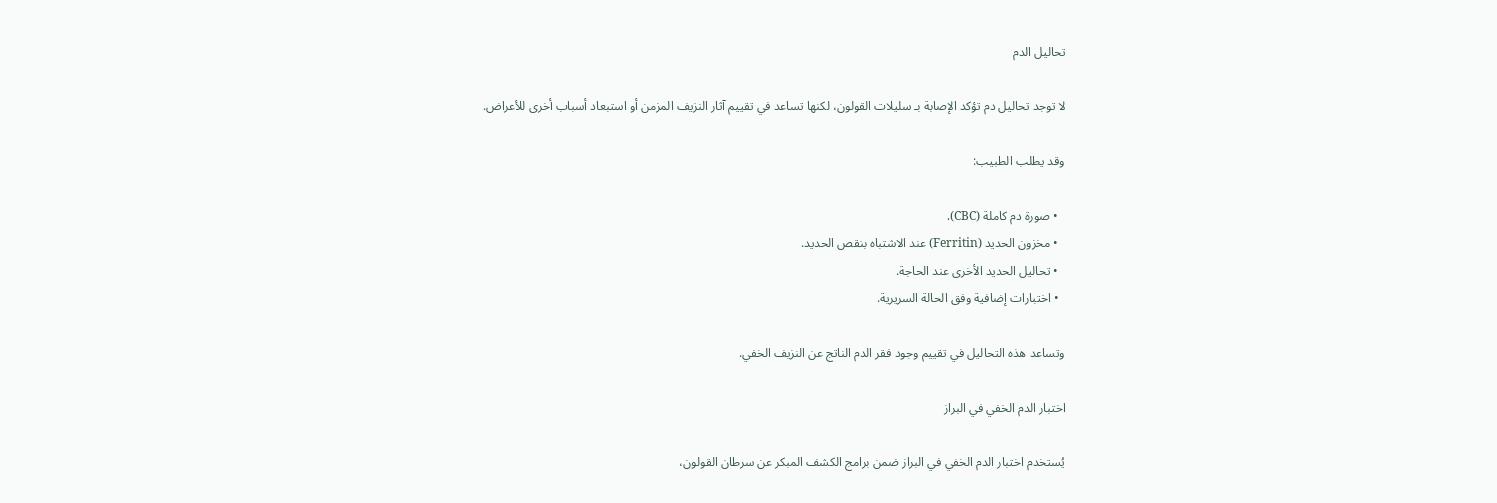تحاليل الدم

لا توجد تحاليل دم تؤكد الإصابة بـ سليلات القولون، لكنها تساعد في تقييم آثار النزيف المزمن أو استبعاد أسباب أخرى للأعراض.

وقد يطلب الطبيب:

  • صورة دم كاملة (CBC).
  • مخزون الحديد (Ferritin) عند الاشتباه بنقص الحديد.
  • تحاليل الحديد الأخرى عند الحاجة.
  • اختبارات إضافية وفق الحالة السريرية.

وتساعد هذه التحاليل في تقييم وجود فقر الدم الناتج عن النزيف الخفي.

اختبار الدم الخفي في البراز

يُستخدم اختبار الدم الخفي في البراز ضمن برامج الكشف المبكر عن سرطان القولون،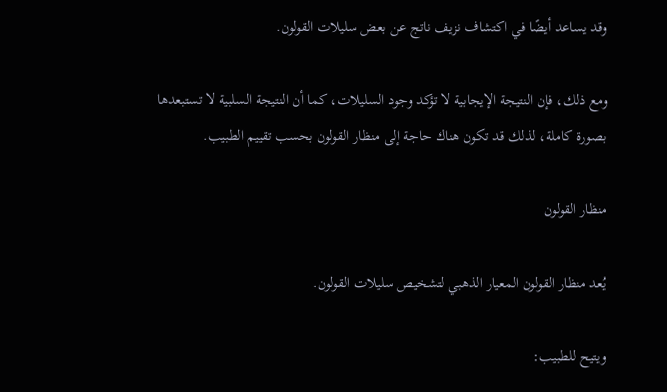وقد يساعد أيضًا في اكتشاف نزيف ناتج عن بعض سليلات القولون.

ومع ذلك، فإن النتيجة الإيجابية لا تؤكد وجود السليلات، كما أن النتيجة السلبية لا تستبعدها بصورة كاملة، لذلك قد تكون هناك حاجة إلى منظار القولون بحسب تقييم الطبيب.

منظار القولون

يُعد منظار القولون المعيار الذهبي لتشخيص سليلات القولون.

ويتيح للطبيب: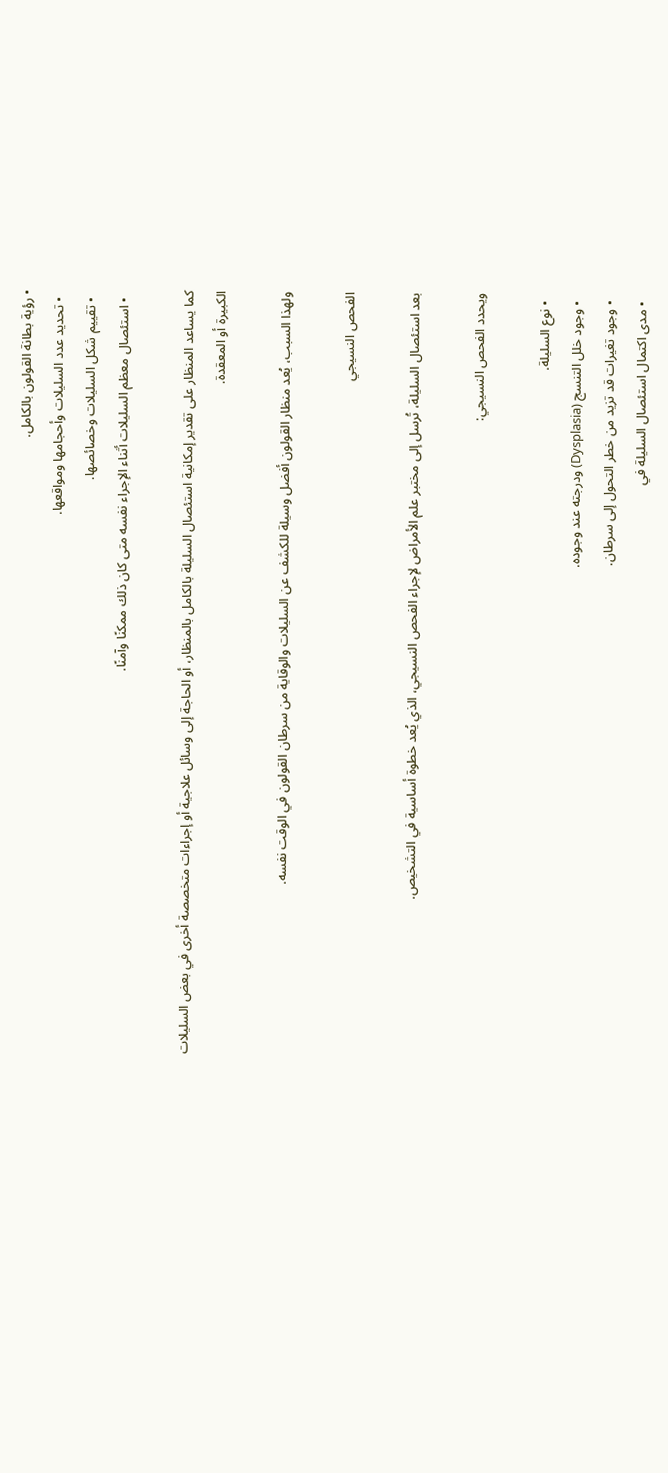• رؤية بطانة القولون بالكامل.
  • تحديد عدد السليلات وأحجامها ومواقعها.
  • تقييم شكل السليلات وخصائصها.
  • استئصال معظم السليلات أثناء الإجراء نفسه متى كان ذلك ممكنًا وآمنًا.

كما يساعد المنظار على تقدير إمكانية استئصال السليلة بالكامل بالمنظار، أو الحاجة إلى وسائل علاجية أو إجراءات متخصصة أخرى في بعض السليلات الكبيرة أو المعقدة.

ولهذا السبب، يُعد منظار القولون أفضل وسيلة للكشف عن السليلات والوقاية من سرطان القولون في الوقت نفسه.

الفحص النسيجي

بعد استئصال السليلة، تُرسل إلى مختبر علم الأمراض لإجراء الفحص النسيجي، الذي يُعد خطوة أساسية في التشخيص.

ويحدد الفحص النسيجي:

  • نوع السليلة.
  • وجود خلل التنسج (Dysplasia) ودرجته عند وجوده.
  • وجود تغيرات قد تزيد من خطر التحول إلى سرطان.
  • مدى اكتمال استئصال السليلة في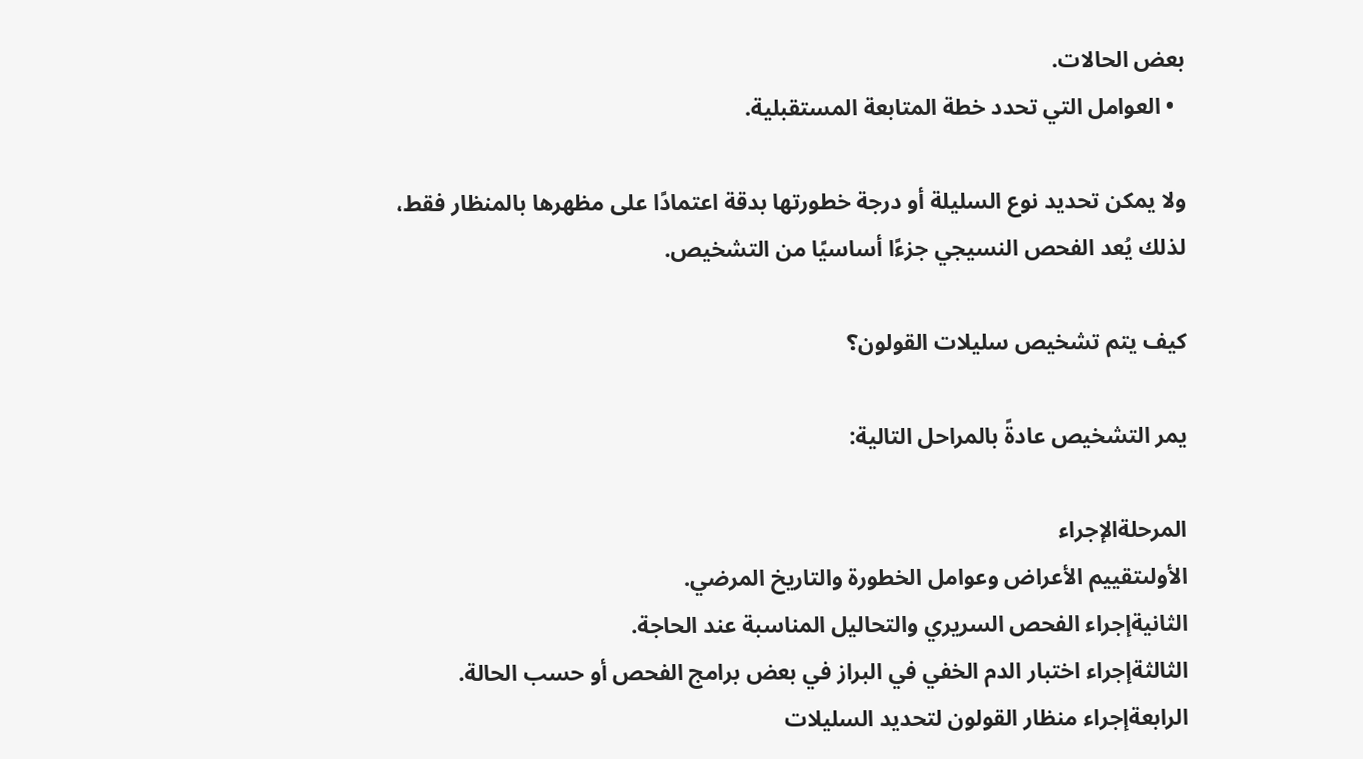بعض الحالات.
  • العوامل التي تحدد خطة المتابعة المستقبلية.

ولا يمكن تحديد نوع السليلة أو درجة خطورتها بدقة اعتمادًا على مظهرها بالمنظار فقط، لذلك يُعد الفحص النسيجي جزءًا أساسيًا من التشخيص.

كيف يتم تشخيص سليلات القولون؟

يمر التشخيص عادةً بالمراحل التالية:

المرحلةالإجراء
الأولىتقييم الأعراض وعوامل الخطورة والتاريخ المرضي.
الثانيةإجراء الفحص السريري والتحاليل المناسبة عند الحاجة.
الثالثةإجراء اختبار الدم الخفي في البراز في بعض برامج الفحص أو حسب الحالة.
الرابعةإجراء منظار القولون لتحديد السليلات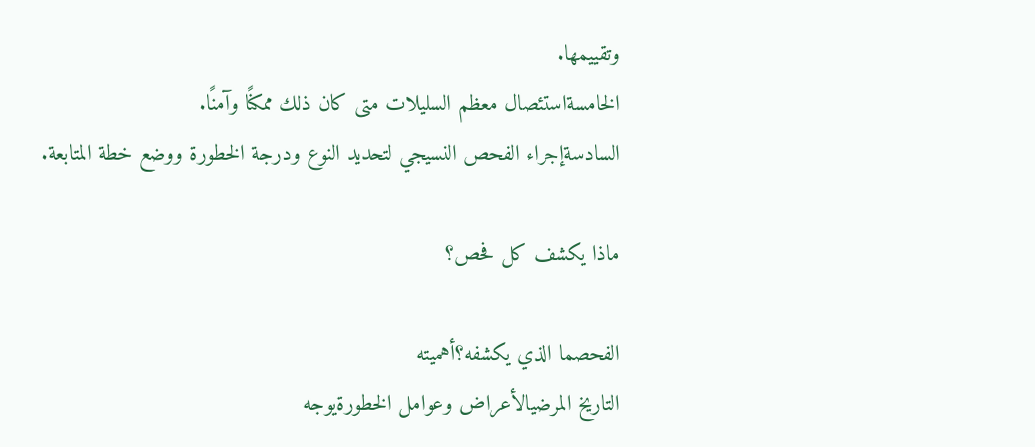وتقييمها.
الخامسةاستئصال معظم السليلات متى كان ذلك ممكنًا وآمنًا.
السادسةإجراء الفحص النسيجي لتحديد النوع ودرجة الخطورة ووضع خطة المتابعة.

ماذا يكشف كل فحص؟

الفحصما الذي يكشفه؟أهميته
التاريخ المرضيالأعراض وعوامل الخطورةيوجه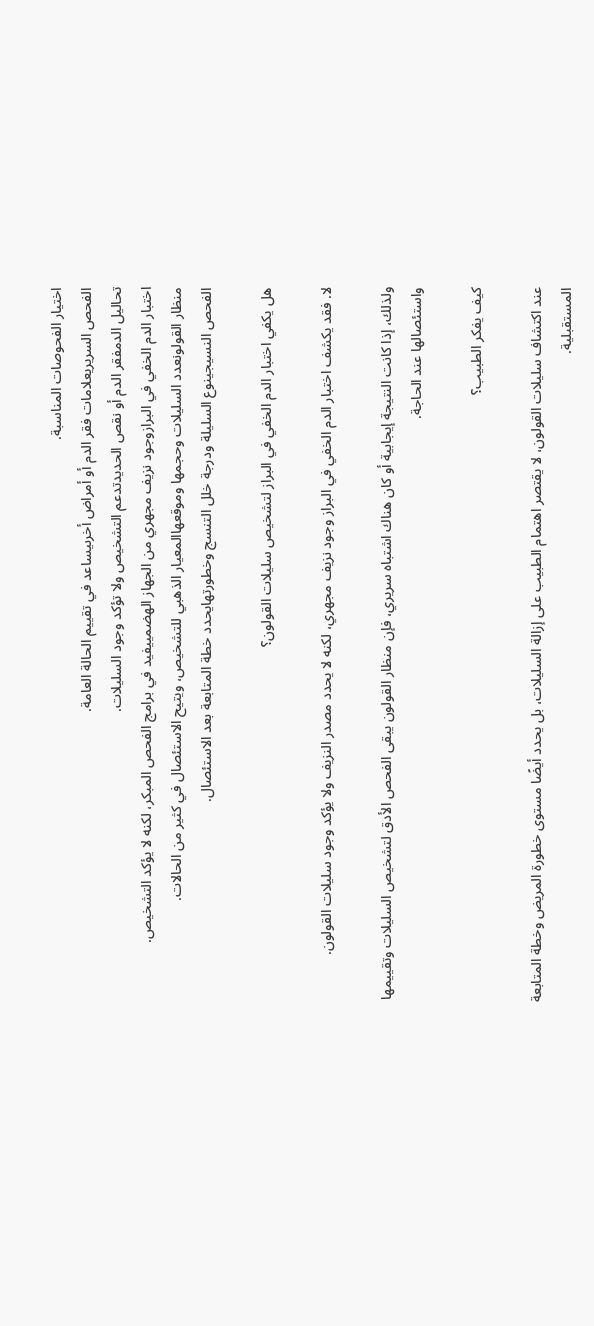اختيار الفحوصات المناسبة.
الفحص السريريعلامات فقر الدم أو أمراض أخرىيساعد في تقييم الحالة العامة.
تحاليل الدمفقر الدم أو نقص الحديدتدعم التشخيص ولا تؤكد وجود السليلات.
اختبار الدم الخفي في البرازوجود نزيف مجهري من الجهاز الهضمييفيد في برامج الفحص المبكر، لكنه لا يؤكد التشخيص.
منظار القولونعدد السليلات وحجمها وموقعهاالمعيار الذهبي للتشخيص، ويتيح الاستئصال في كثير من الحالات.
الفحص النسيجينوع السليلة ودرجة خلل التنسج وخطورتهايحدد خطة المتابعة بعد الاستئصال.

هل يكفي اختبار الدم الخفي في البراز لتشخيص سليلات القولون؟

لا. فقد يكشف اختبار الدم الخفي في البراز وجود نزيف مجهري، لكنه لا يحدد مصدر النزيف ولا يؤكد وجود سليلات القولون.

ولذلك، إذا كانت النتيجة إيجابية أو كان هناك اشتباه سريري، فإن منظار القولون يبقى الفحص الأدق لتشخيص السليلات وتقييمها واستئصالها عند الحاجة.

كيف يفكر الطبيب؟

عند اكتشاف سليلات القولون، لا يقتصر اهتمام الطبيب على إزالة السليلات، بل يحدد أيضًا مستوى خطورة المريض وخطة المتابعة المستقبلية.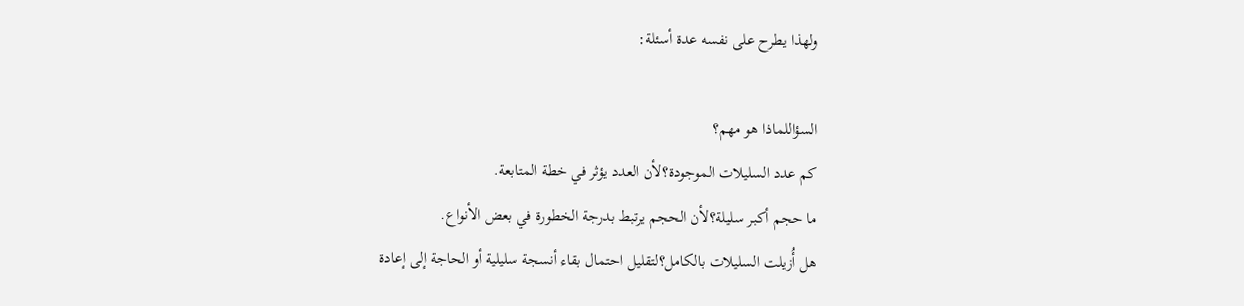ولهذا يطرح على نفسه عدة أسئلة:

السؤاللماذا هو مهم؟
كم عدد السليلات الموجودة؟لأن العدد يؤثر في خطة المتابعة.
ما حجم أكبر سليلة؟لأن الحجم يرتبط بدرجة الخطورة في بعض الأنواع.
هل أُزيلت السليلات بالكامل؟لتقليل احتمال بقاء أنسجة سليلية أو الحاجة إلى إعادة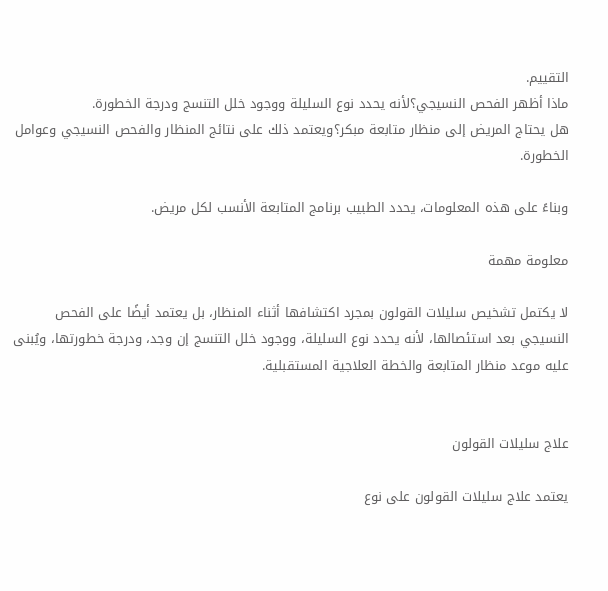التقييم.
ماذا أظهر الفحص النسيجي؟لأنه يحدد نوع السليلة ووجود خلل التنسج ودرجة الخطورة.
هل يحتاج المريض إلى منظار متابعة مبكر؟ويعتمد ذلك على نتائج المنظار والفحص النسيجي وعوامل الخطورة.

وبناءً على هذه المعلومات، يحدد الطبيب برنامج المتابعة الأنسب لكل مريض.

معلومة مهمة

لا يكتمل تشخيص سليلات القولون بمجرد اكتشافها أثناء المنظار، بل يعتمد أيضًا على الفحص النسيجي بعد استئصالها، لأنه يحدد نوع السليلة، ووجود خلل التنسج إن وجد، ودرجة خطورتها، ويُبنى عليه موعد منظار المتابعة والخطة العلاجية المستقبلية.


علاج سليلات القولون

يعتمد علاج سليلات القولون على نوع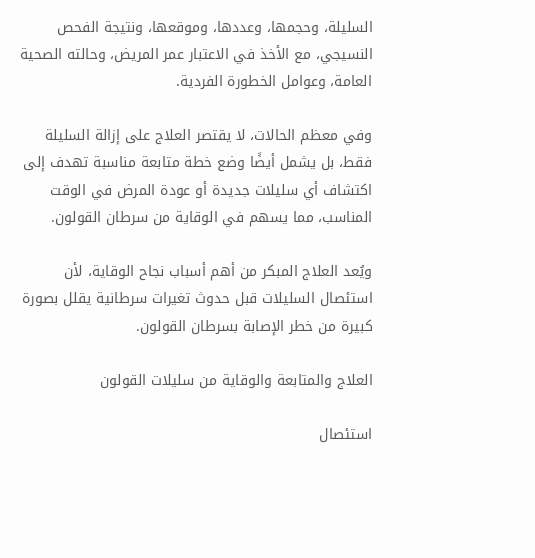السليلة، وحجمها، وعددها، وموقعها، ونتيجة الفحص النسيجي، مع الأخذ في الاعتبار عمر المريض، وحالته الصحية العامة، وعوامل الخطورة الفردية.

وفي معظم الحالات، لا يقتصر العلاج على إزالة السليلة فقط، بل يشمل أيضًا وضع خطة متابعة مناسبة تهدف إلى اكتشاف أي سليلات جديدة أو عودة المرض في الوقت المناسب، مما يسهم في الوقاية من سرطان القولون.

ويُعد العلاج المبكر من أهم أسباب نجاح الوقاية، لأن استئصال السليلات قبل حدوث تغيرات سرطانية يقلل بصورة كبيرة من خطر الإصابة بسرطان القولون.

العلاج والمتابعة والوقاية من سليلات القولون

استئصال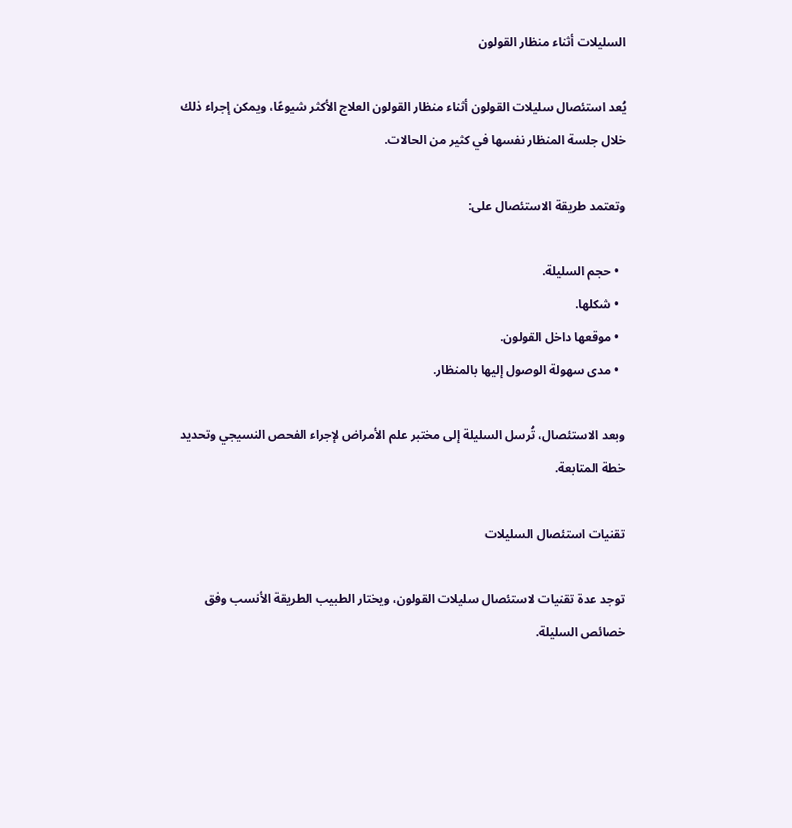السليلات أثناء منظار القولون

يُعد استئصال سليلات القولون أثناء منظار القولون العلاج الأكثر شيوعًا، ويمكن إجراء ذلك خلال جلسة المنظار نفسها في كثير من الحالات.

وتعتمد طريقة الاستئصال على:

  • حجم السليلة.
  • شكلها.
  • موقعها داخل القولون.
  • مدى سهولة الوصول إليها بالمنظار.

وبعد الاستئصال، تُرسل السليلة إلى مختبر علم الأمراض لإجراء الفحص النسيجي وتحديد خطة المتابعة.

تقنيات استئصال السليلات

توجد عدة تقنيات لاستئصال سليلات القولون، ويختار الطبيب الطريقة الأنسب وفق خصائص السليلة.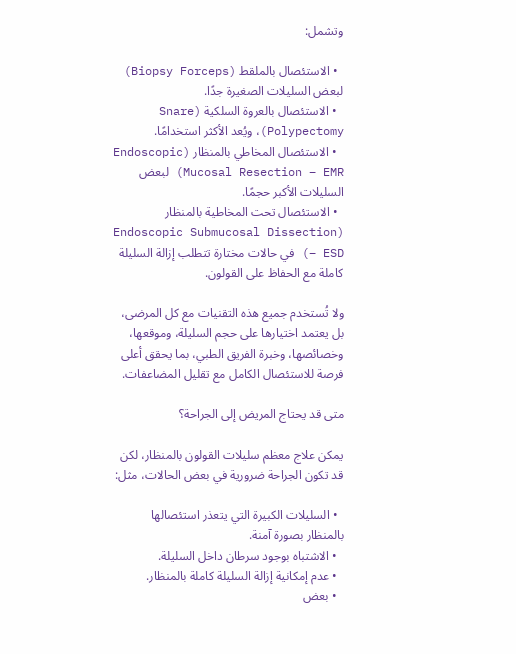وتشمل:

  • الاستئصال بالملقط (Biopsy Forceps) لبعض السليلات الصغيرة جدًا.
  • الاستئصال بالعروة السلكية (Snare Polypectomy)، ويُعد الأكثر استخدامًا.
  • الاستئصال المخاطي بالمنظار (Endoscopic Mucosal Resection – EMR) لبعض السليلات الأكبر حجمًا.
  • الاستئصال تحت المخاطية بالمنظار (Endoscopic Submucosal Dissection – ESD) في حالات مختارة تتطلب إزالة السليلة كاملة مع الحفاظ على القولون.

ولا تُستخدم جميع هذه التقنيات مع كل المرضى، بل يعتمد اختيارها على حجم السليلة، وموقعها، وخصائصها، وخبرة الفريق الطبي، بما يحقق أعلى فرصة للاستئصال الكامل مع تقليل المضاعفات.

متى قد يحتاج المريض إلى الجراحة؟

يمكن علاج معظم سليلات القولون بالمنظار، لكن قد تكون الجراحة ضرورية في بعض الحالات، مثل:

  • السليلات الكبيرة التي يتعذر استئصالها بالمنظار بصورة آمنة.
  • الاشتباه بوجود سرطان داخل السليلة.
  • عدم إمكانية إزالة السليلة كاملة بالمنظار.
  • بعض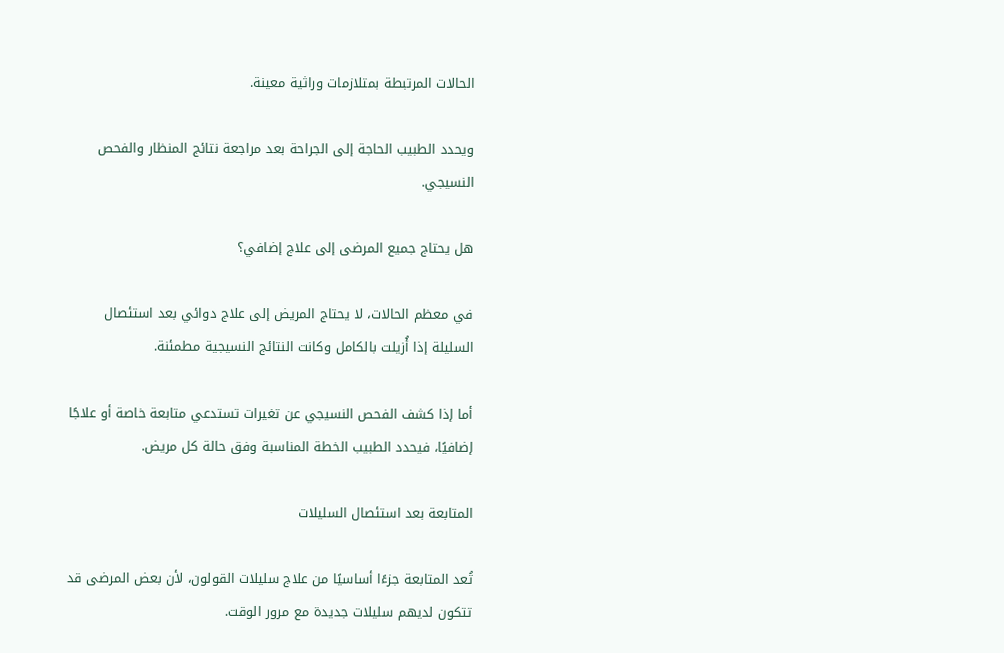الحالات المرتبطة بمتلازمات وراثية معينة.

ويحدد الطبيب الحاجة إلى الجراحة بعد مراجعة نتائج المنظار والفحص النسيجي.

هل يحتاج جميع المرضى إلى علاج إضافي؟

في معظم الحالات، لا يحتاج المريض إلى علاج دوائي بعد استئصال السليلة إذا أُزيلت بالكامل وكانت النتائج النسيجية مطمئنة.

أما إذا كشف الفحص النسيجي عن تغيرات تستدعي متابعة خاصة أو علاجًا إضافيًا، فيحدد الطبيب الخطة المناسبة وفق حالة كل مريض.

المتابعة بعد استئصال السليلات

تُعد المتابعة جزءًا أساسيًا من علاج سليلات القولون، لأن بعض المرضى قد تتكون لديهم سليلات جديدة مع مرور الوقت.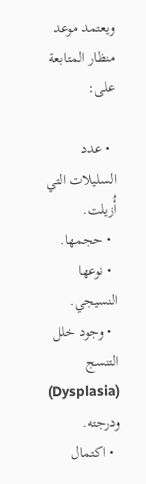ويعتمد موعد منظار المتابعة على:

  • عدد السليلات التي أُزيلت.
  • حجمها.
  • نوعها النسيجي.
  • وجود خلل التنسج (Dysplasia) ودرجته.
  • اكتمال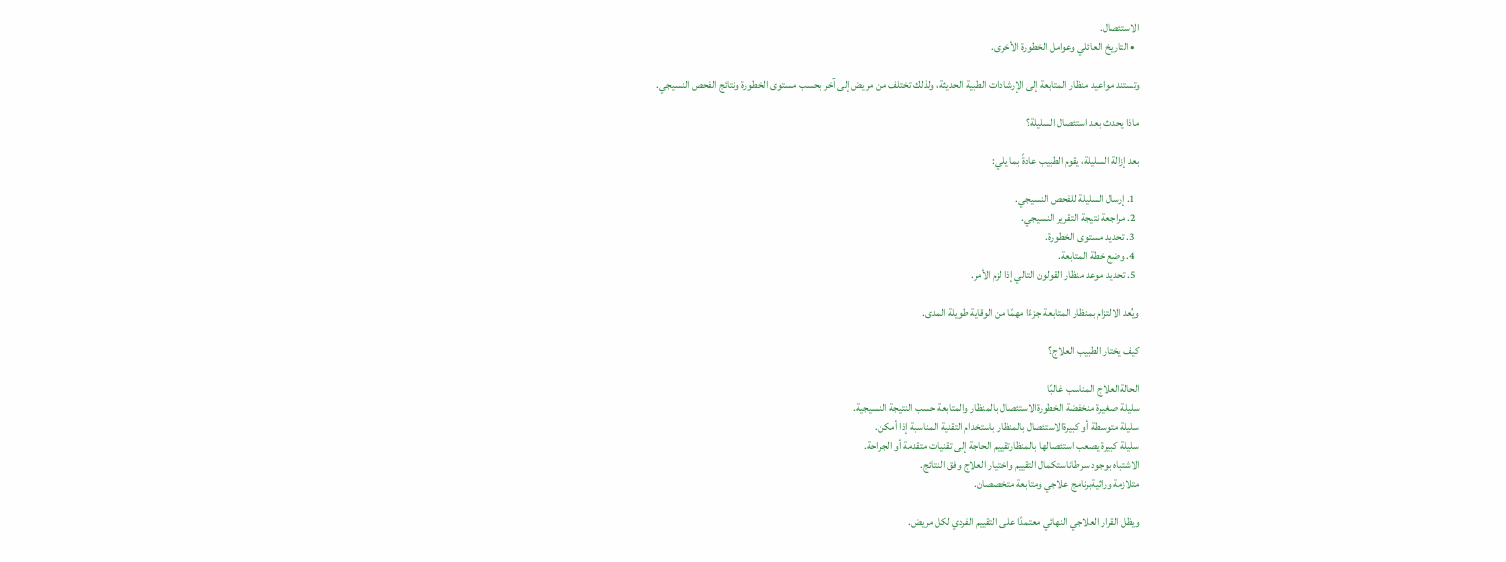الاستئصال.
  • التاريخ العائلي وعوامل الخطورة الأخرى.

وتستند مواعيد منظار المتابعة إلى الإرشادات الطبية الحديثة، ولذلك تختلف من مريض إلى آخر بحسب مستوى الخطورة ونتائج الفحص النسيجي.

ماذا يحدث بعد استئصال السليلة؟

بعد إزالة السليلة، يقوم الطبيب عادةً بما يلي:

  1. إرسال السليلة للفحص النسيجي.
  2. مراجعة نتيجة التقرير النسيجي.
  3. تحديد مستوى الخطورة.
  4. وضع خطة المتابعة.
  5. تحديد موعد منظار القولون التالي إذا لزم الأمر.

ويُعد الالتزام بمنظار المتابعة جزءًا مهمًا من الوقاية طويلة المدى.

كيف يختار الطبيب العلاج؟

الحالةالعلاج المناسب غالبًا
سليلة صغيرة منخفضة الخطورةالاستئصال بالمنظار والمتابعة حسب النتيجة النسيجية.
سليلة متوسطة أو كبيرةالاستئصال بالمنظار باستخدام التقنية المناسبة إذا أمكن.
سليلة كبيرة يصعب استئصالها بالمنظارتقييم الحاجة إلى تقنيات متقدمة أو الجراحة.
الاشتباه بوجود سرطاناستكمال التقييم واختيار العلاج وفق النتائج.
متلازمة وراثيةبرنامج علاجي ومتابعة متخصصان.

ويظل القرار العلاجي النهائي معتمدًا على التقييم الفردي لكل مريض.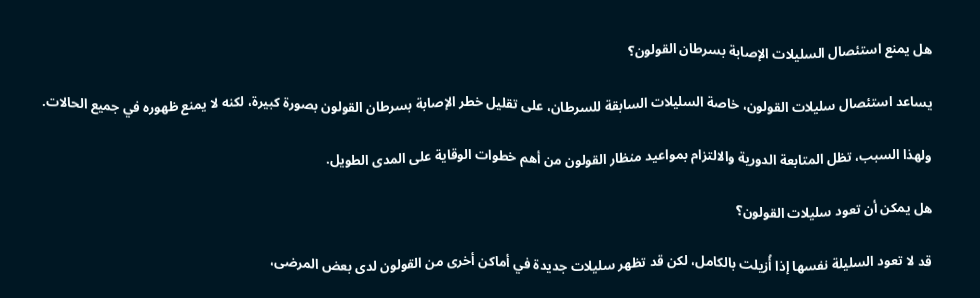هل يمنع استئصال السليلات الإصابة بسرطان القولون؟

يساعد استئصال سليلات القولون، خاصة السليلات السابقة للسرطان، على تقليل خطر الإصابة بسرطان القولون بصورة كبيرة، لكنه لا يمنع ظهوره في جميع الحالات.

ولهذا السبب، تظل المتابعة الدورية والالتزام بمواعيد منظار القولون من أهم خطوات الوقاية على المدى الطويل.

هل يمكن أن تعود سليلات القولون؟

قد لا تعود السليلة نفسها إذا أُزيلت بالكامل، لكن قد تظهر سليلات جديدة في أماكن أخرى من القولون لدى بعض المرضى،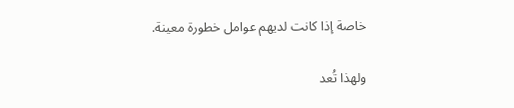خاصة إذا كانت لديهم عوامل خطورة معينة.

ولهذا تُعد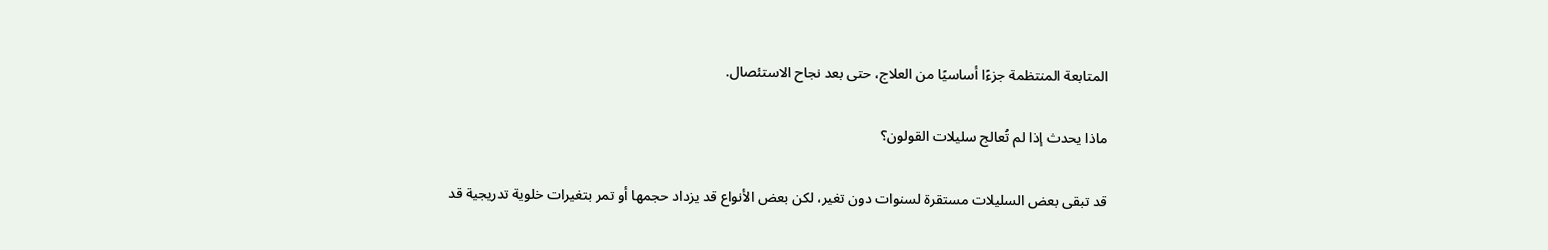المتابعة المنتظمة جزءًا أساسيًا من العلاج، حتى بعد نجاح الاستئصال.

ماذا يحدث إذا لم تُعالج سليلات القولون؟

قد تبقى بعض السليلات مستقرة لسنوات دون تغير، لكن بعض الأنواع قد يزداد حجمها أو تمر بتغيرات خلوية تدريجية قد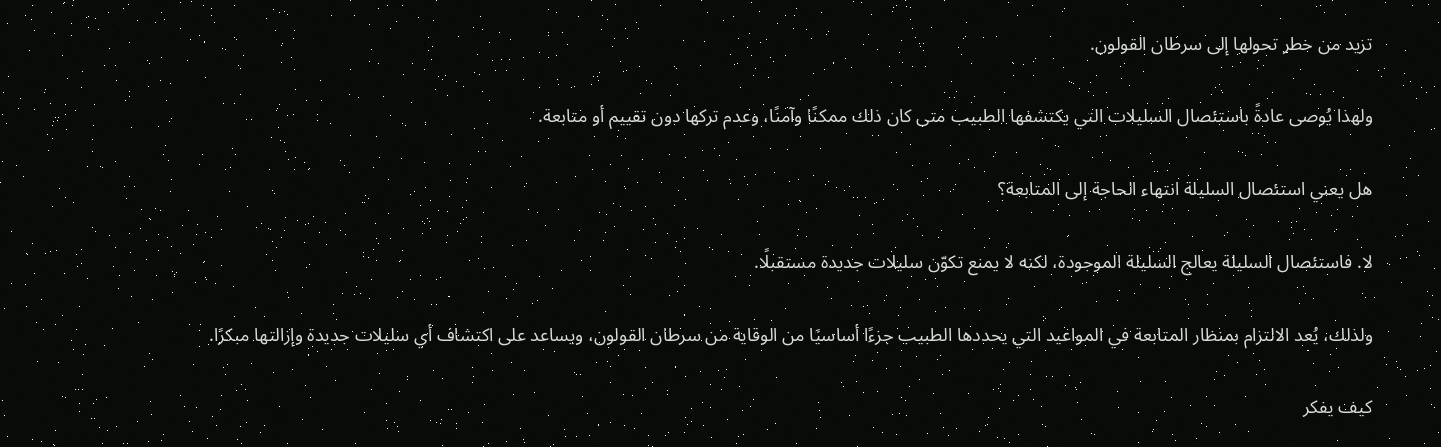تزيد من خطر تحولها إلى سرطان القولون.

ولهذا يُوصى عادةً باستئصال السليلات التي يكتشفها الطبيب متى كان ذلك ممكنًا وآمنًا، وعدم تركها دون تقييم أو متابعة.

هل يعني استئصال السليلة انتهاء الحاجة إلى المتابعة؟

لا. فاستئصال السليلة يعالج السليلة الموجودة، لكنه لا يمنع تكوّن سليلات جديدة مستقبلًا.

ولذلك، يُعد الالتزام بمنظار المتابعة في المواعيد التي يحددها الطبيب جزءًا أساسيًا من الوقاية من سرطان القولون، ويساعد على اكتشاف أي سليلات جديدة وإزالتها مبكرًا.

كيف يفكر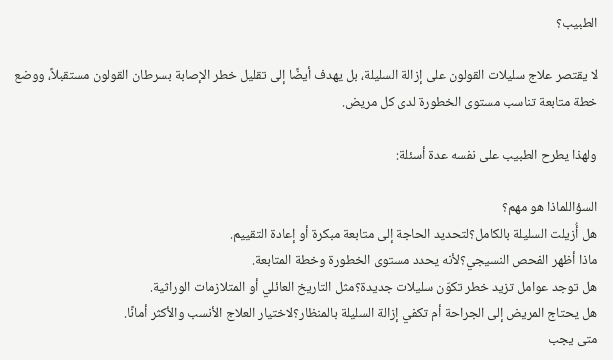الطبيب؟

لا يقتصر علاج سليلات القولون على إزالة السليلة، بل يهدف أيضًا إلى تقليل خطر الإصابة بسرطان القولون مستقبلاً، ووضع خطة متابعة تناسب مستوى الخطورة لدى كل مريض.

ولهذا يطرح الطبيب على نفسه عدة أسئلة:

السؤاللماذا هو مهم؟
هل أُزيلت السليلة بالكامل؟لتحديد الحاجة إلى متابعة مبكرة أو إعادة التقييم.
ماذا أظهر الفحص النسيجي؟لأنه يحدد مستوى الخطورة وخطة المتابعة.
هل توجد عوامل تزيد خطر تكوّن سليلات جديدة؟مثل التاريخ العائلي أو المتلازمات الوراثية.
هل يحتاج المريض إلى الجراحة أم تكفي إزالة السليلة بالمنظار؟لاختيار العلاج الأنسب والأكثر أمانًا.
متى يجب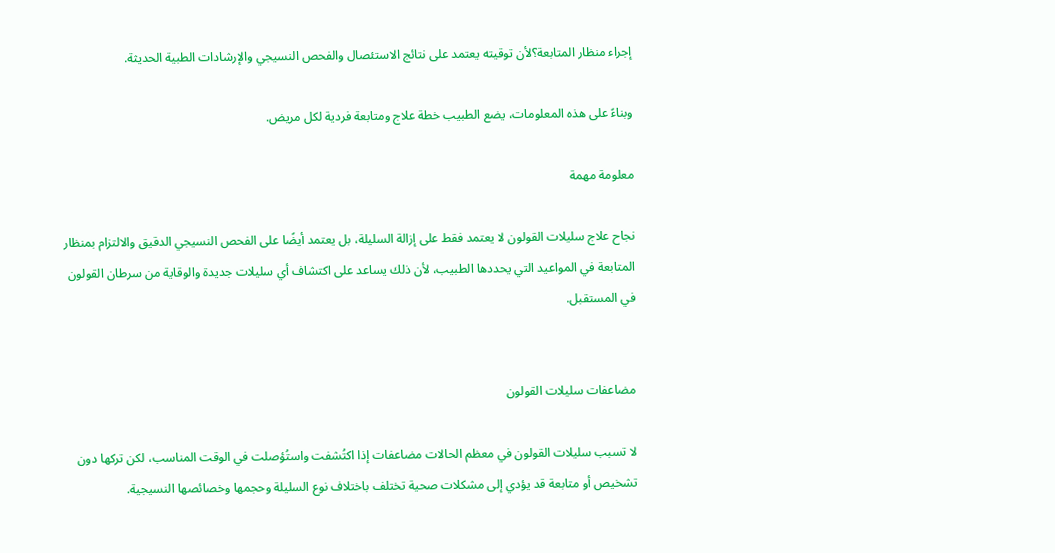إجراء منظار المتابعة؟لأن توقيته يعتمد على نتائج الاستئصال والفحص النسيجي والإرشادات الطبية الحديثة.

وبناءً على هذه المعلومات، يضع الطبيب خطة علاج ومتابعة فردية لكل مريض.

معلومة مهمة

نجاح علاج سليلات القولون لا يعتمد فقط على إزالة السليلة، بل يعتمد أيضًا على الفحص النسيجي الدقيق والالتزام بمنظار المتابعة في المواعيد التي يحددها الطبيب، لأن ذلك يساعد على اكتشاف أي سليلات جديدة والوقاية من سرطان القولون في المستقبل.


مضاعفات سليلات القولون

لا تسبب سليلات القولون في معظم الحالات مضاعفات إذا اكتُشفت واستُؤصلت في الوقت المناسب، لكن تركها دون تشخيص أو متابعة قد يؤدي إلى مشكلات صحية تختلف باختلاف نوع السليلة وحجمها وخصائصها النسيجية.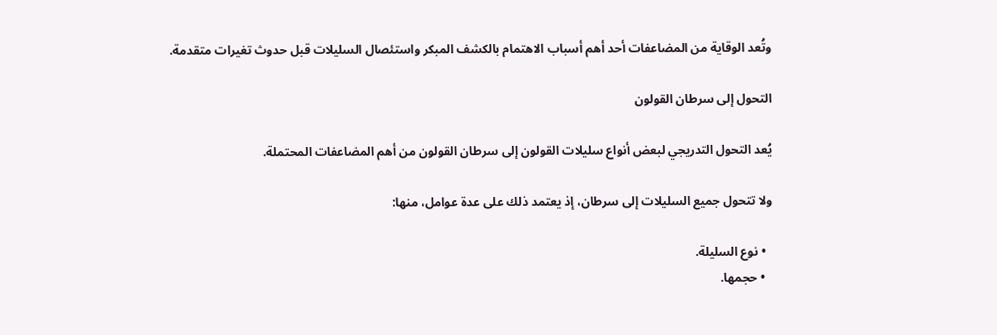وتُعد الوقاية من المضاعفات أحد أهم أسباب الاهتمام بالكشف المبكر واستئصال السليلات قبل حدوث تغيرات متقدمة.

التحول إلى سرطان القولون

يُعد التحول التدريجي لبعض أنواع سليلات القولون إلى سرطان القولون من أهم المضاعفات المحتملة.

ولا تتحول جميع السليلات إلى سرطان، إذ يعتمد ذلك على عدة عوامل، منها:

  • نوع السليلة.
  • حجمها.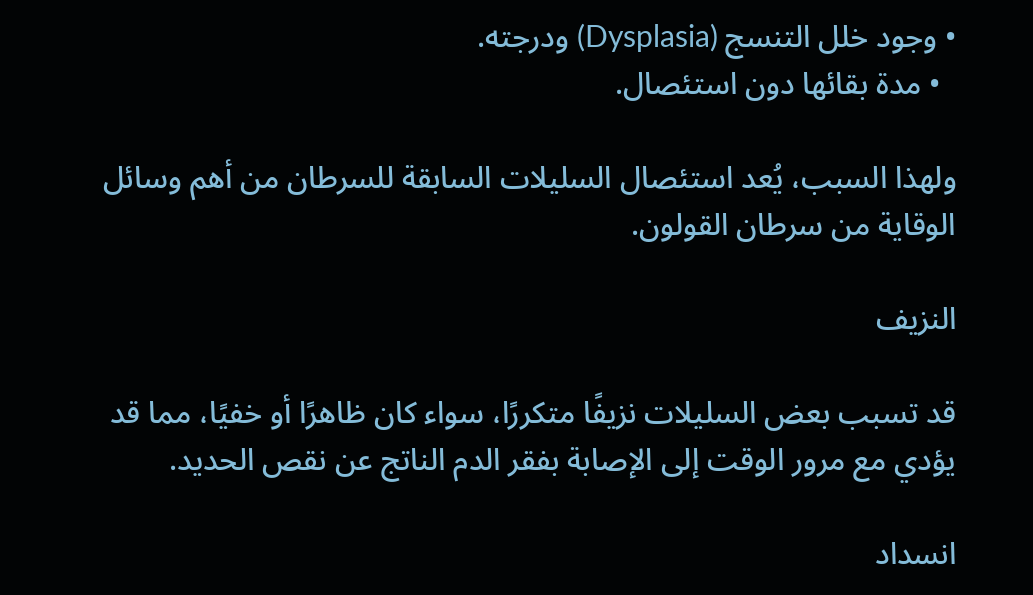• وجود خلل التنسج (Dysplasia) ودرجته.
  • مدة بقائها دون استئصال.

ولهذا السبب، يُعد استئصال السليلات السابقة للسرطان من أهم وسائل الوقاية من سرطان القولون.

النزيف

قد تسبب بعض السليلات نزيفًا متكررًا، سواء كان ظاهرًا أو خفيًا، مما قد يؤدي مع مرور الوقت إلى الإصابة بفقر الدم الناتج عن نقص الحديد.

انسداد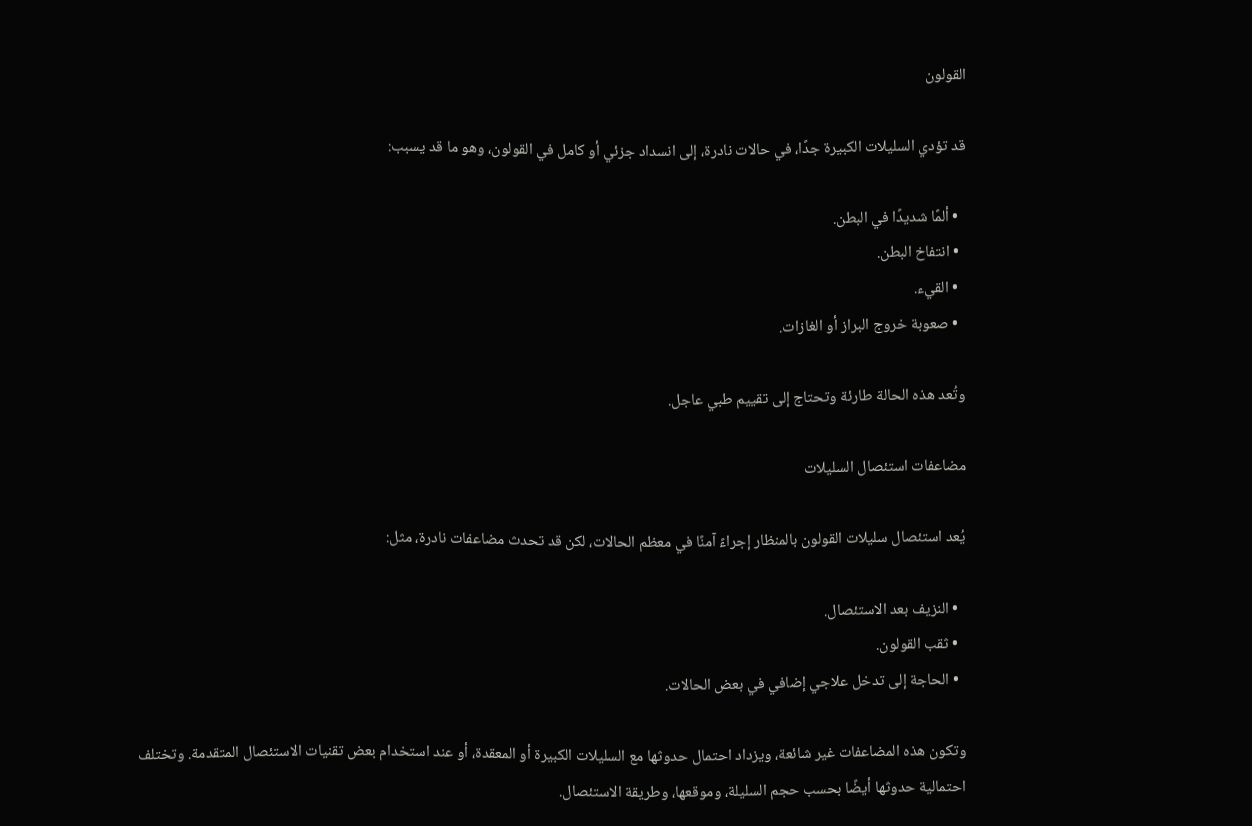القولون

قد تؤدي السليلات الكبيرة جدًا، في حالات نادرة، إلى انسداد جزئي أو كامل في القولون، وهو ما قد يسبب:

  • ألمًا شديدًا في البطن.
  • انتفاخ البطن.
  • القيء.
  • صعوبة خروج البراز أو الغازات.

وتُعد هذه الحالة طارئة وتحتاج إلى تقييم طبي عاجل.

مضاعفات استئصال السليلات

يُعد استئصال سليلات القولون بالمنظار إجراءً آمنًا في معظم الحالات، لكن قد تحدث مضاعفات نادرة، مثل:

  • النزيف بعد الاستئصال.
  • ثقب القولون.
  • الحاجة إلى تدخل علاجي إضافي في بعض الحالات.

وتكون هذه المضاعفات غير شائعة، ويزداد احتمال حدوثها مع السليلات الكبيرة أو المعقدة، أو عند استخدام بعض تقنيات الاستئصال المتقدمة. وتختلف احتمالية حدوثها أيضًا بحسب حجم السليلة، وموقعها، وطريقة الاستئصال.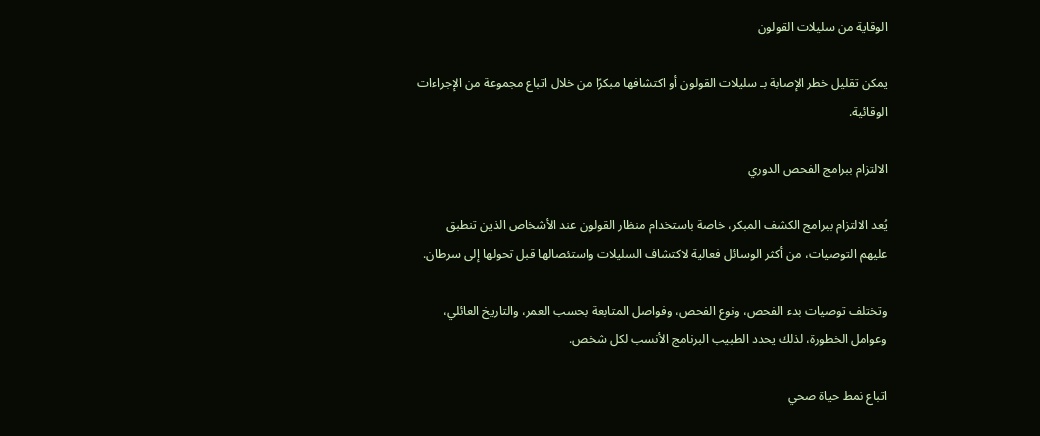الوقاية من سليلات القولون

يمكن تقليل خطر الإصابة بـ سليلات القولون أو اكتشافها مبكرًا من خلال اتباع مجموعة من الإجراءات الوقائية.

الالتزام ببرامج الفحص الدوري

يُعد الالتزام ببرامج الكشف المبكر، خاصة باستخدام منظار القولون عند الأشخاص الذين تنطبق عليهم التوصيات، من أكثر الوسائل فعالية لاكتشاف السليلات واستئصالها قبل تحولها إلى سرطان.

وتختلف توصيات بدء الفحص، ونوع الفحص، وفواصل المتابعة بحسب العمر، والتاريخ العائلي، وعوامل الخطورة، لذلك يحدد الطبيب البرنامج الأنسب لكل شخص.

اتباع نمط حياة صحي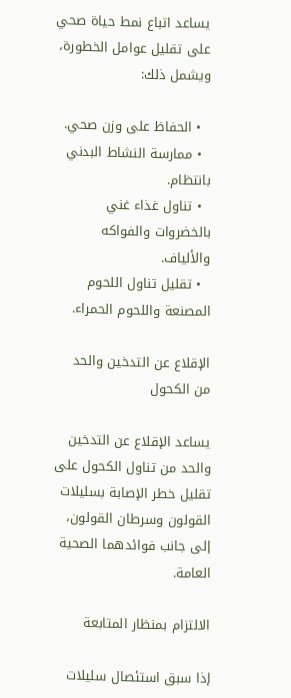يساعد اتباع نمط حياة صحي على تقليل عوامل الخطورة، ويشمل ذلك:

  • الحفاظ على وزن صحي.
  • ممارسة النشاط البدني بانتظام.
  • تناول غذاء غني بالخضروات والفواكه والألياف.
  • تقليل تناول اللحوم المصنعة واللحوم الحمراء.

الإقلاع عن التدخين والحد من الكحول

يساعد الإقلاع عن التدخين والحد من تناول الكحول على تقليل خطر الإصابة بسليلات القولون وسرطان القولون، إلى جانب فوائدهما الصحية العامة.

الالتزام بمنظار المتابعة

إذا سبق استئصال سليلات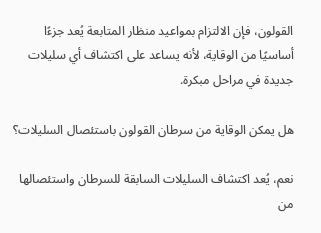القولون، فإن الالتزام بمواعيد منظار المتابعة يُعد جزءًا أساسيًا من الوقاية، لأنه يساعد على اكتشاف أي سليلات جديدة في مراحل مبكرة.

هل يمكن الوقاية من سرطان القولون باستئصال السليلات؟

نعم، يُعد اكتشاف السليلات السابقة للسرطان واستئصالها من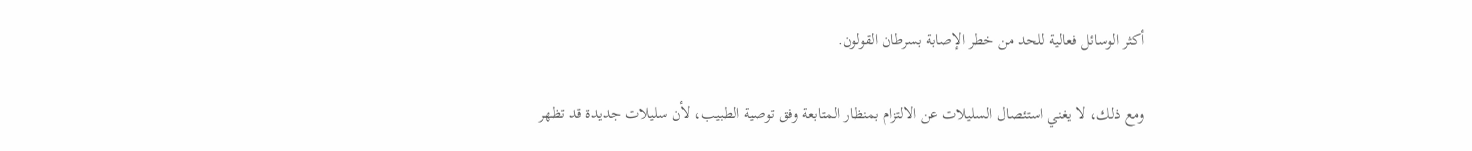أكثر الوسائل فعالية للحد من خطر الإصابة بسرطان القولون.

ومع ذلك، لا يغني استئصال السليلات عن الالتزام بمنظار المتابعة وفق توصية الطبيب، لأن سليلات جديدة قد تظهر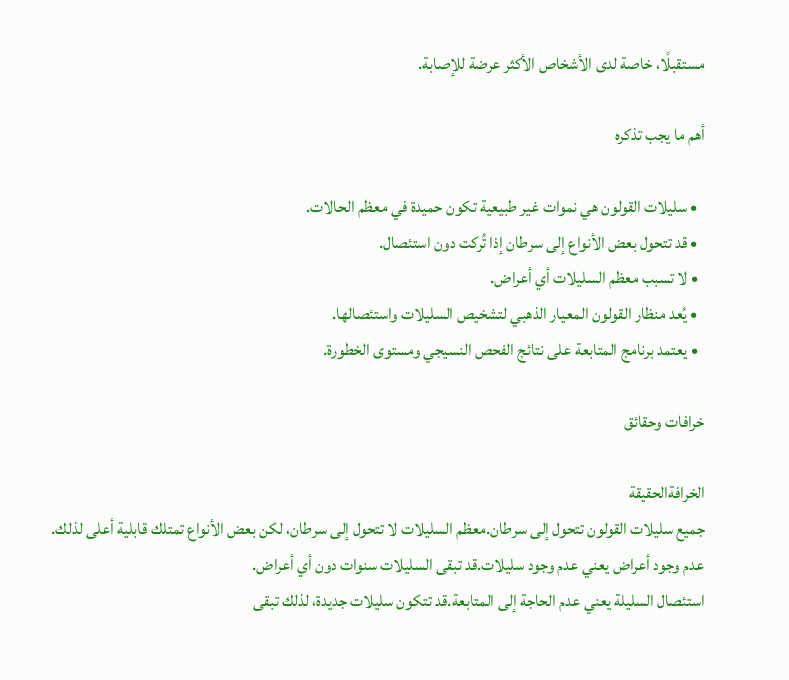مستقبلًا، خاصة لدى الأشخاص الأكثر عرضة للإصابة.

أهم ما يجب تذكره

  • سليلات القولون هي نموات غير طبيعية تكون حميدة في معظم الحالات.
  • قد تتحول بعض الأنواع إلى سرطان إذا تُركت دون استئصال.
  • لا تسبب معظم السليلات أي أعراض.
  • يُعد منظار القولون المعيار الذهبي لتشخيص السليلات واستئصالها.
  • يعتمد برنامج المتابعة على نتائج الفحص النسيجي ومستوى الخطورة.

خرافات وحقائق

الخرافةالحقيقة
جميع سليلات القولون تتحول إلى سرطان.معظم السليلات لا تتحول إلى سرطان، لكن بعض الأنواع تمتلك قابلية أعلى لذلك.
عدم وجود أعراض يعني عدم وجود سليلات.قد تبقى السليلات سنوات دون أي أعراض.
استئصال السليلة يعني عدم الحاجة إلى المتابعة.قد تتكون سليلات جديدة، لذلك تبقى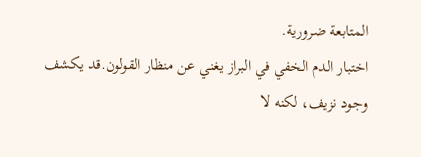المتابعة ضرورية.
اختبار الدم الخفي في البراز يغني عن منظار القولون.قد يكشف وجود نزيف، لكنه لا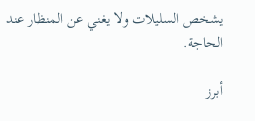يشخص السليلات ولا يغني عن المنظار عند الحاجة.

أبرز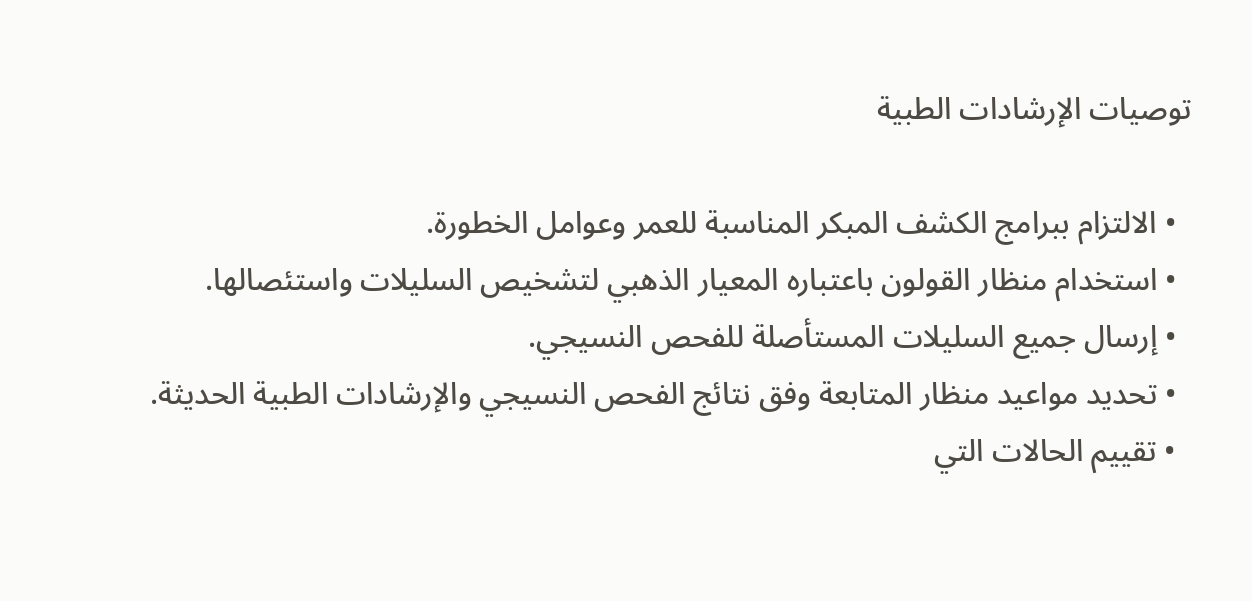توصيات الإرشادات الطبية

  • الالتزام ببرامج الكشف المبكر المناسبة للعمر وعوامل الخطورة.
  • استخدام منظار القولون باعتباره المعيار الذهبي لتشخيص السليلات واستئصالها.
  • إرسال جميع السليلات المستأصلة للفحص النسيجي.
  • تحديد مواعيد منظار المتابعة وفق نتائج الفحص النسيجي والإرشادات الطبية الحديثة.
  • تقييم الحالات التي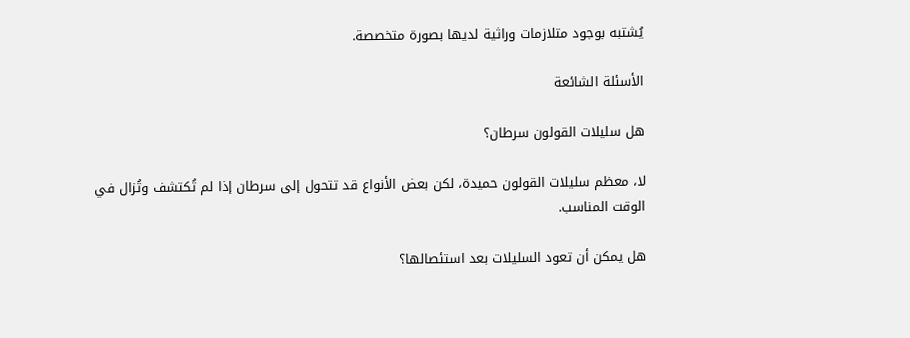يُشتبه بوجود متلازمات وراثية لديها بصورة متخصصة.

الأسئلة الشائعة

هل سليلات القولون سرطان؟

لا، معظم سليلات القولون حميدة، لكن بعض الأنواع قد تتحول إلى سرطان إذا لم تُكتشف وتُزال في الوقت المناسب.

هل يمكن أن تعود السليلات بعد استئصالها؟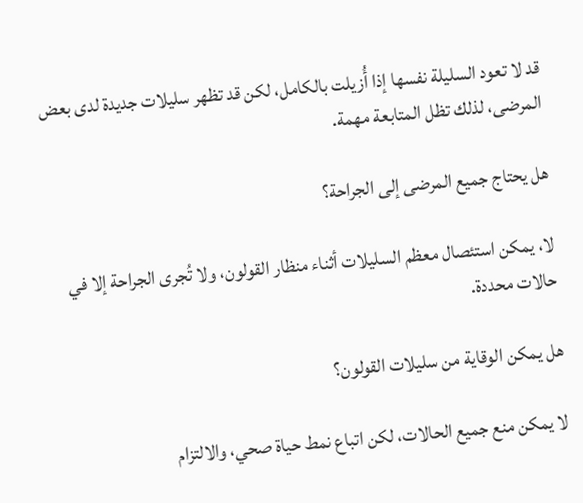قد لا تعود السليلة نفسها إذا أُزيلت بالكامل، لكن قد تظهر سليلات جديدة لدى بعض المرضى، لذلك تظل المتابعة مهمة.

هل يحتاج جميع المرضى إلى الجراحة؟

لا، يمكن استئصال معظم السليلات أثناء منظار القولون، ولا تُجرى الجراحة إلا في حالات محددة.

هل يمكن الوقاية من سليلات القولون؟

لا يمكن منع جميع الحالات، لكن اتباع نمط حياة صحي، والالتزام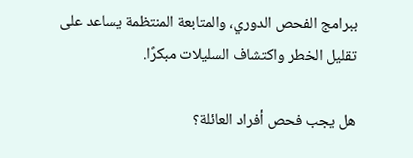ببرامج الفحص الدوري، والمتابعة المنتظمة يساعد على تقليل الخطر واكتشاف السليلات مبكرًا.

هل يجب فحص أفراد العائلة؟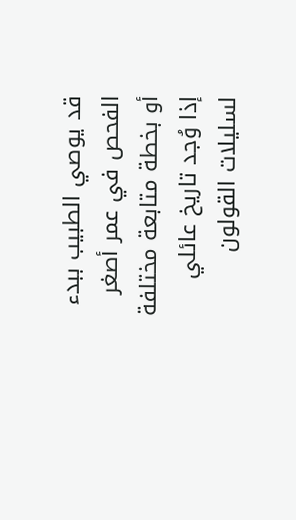قد يوصي الطبيب ببدء الفحص في عمر أصغر أو بخطة متابعة مختلفة إذا وُجد تاريخ عائلي لسليلات القولون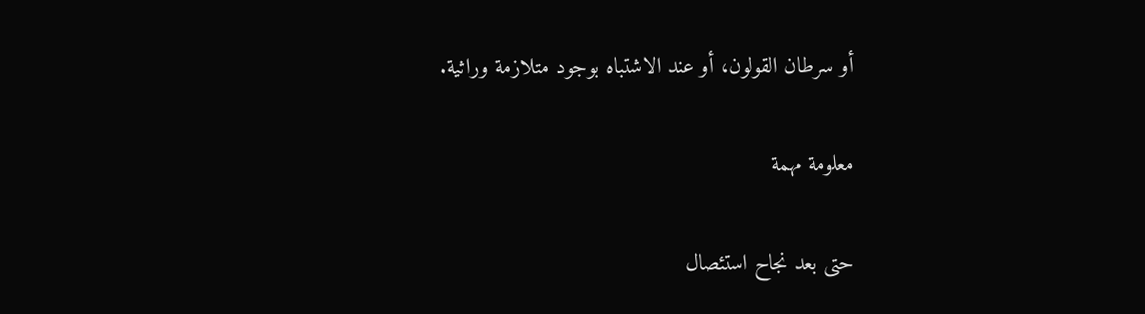أو سرطان القولون، أو عند الاشتباه بوجود متلازمة وراثية.

معلومة مهمة

حتى بعد نجاح استئصال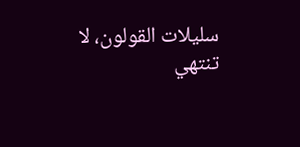سليلات القولون، لا تنتهي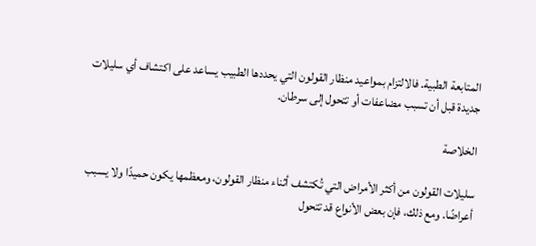المتابعة الطبية. فالالتزام بمواعيد منظار القولون التي يحددها الطبيب يساعد على اكتشاف أي سليلات جديدة قبل أن تسبب مضاعفات أو تتحول إلى سرطان.

الخلاصة

سليلات القولون من أكثر الأمراض التي تُكتشف أثناء منظار القولون، ومعظمها يكون حميدًا ولا يسبب أعراضًا. ومع ذلك، فإن بعض الأنواع قد تتحول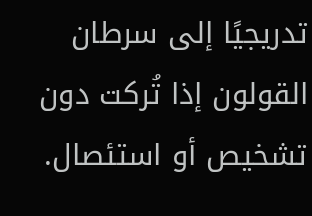تدريجيًا إلى سرطان القولون إذا تُركت دون تشخيص أو استئصال.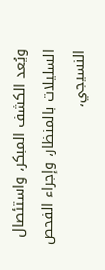ويُعد الكشف المبكر، واستئصال السليلات بالمنظار، وإجراء الفحص النسيجي،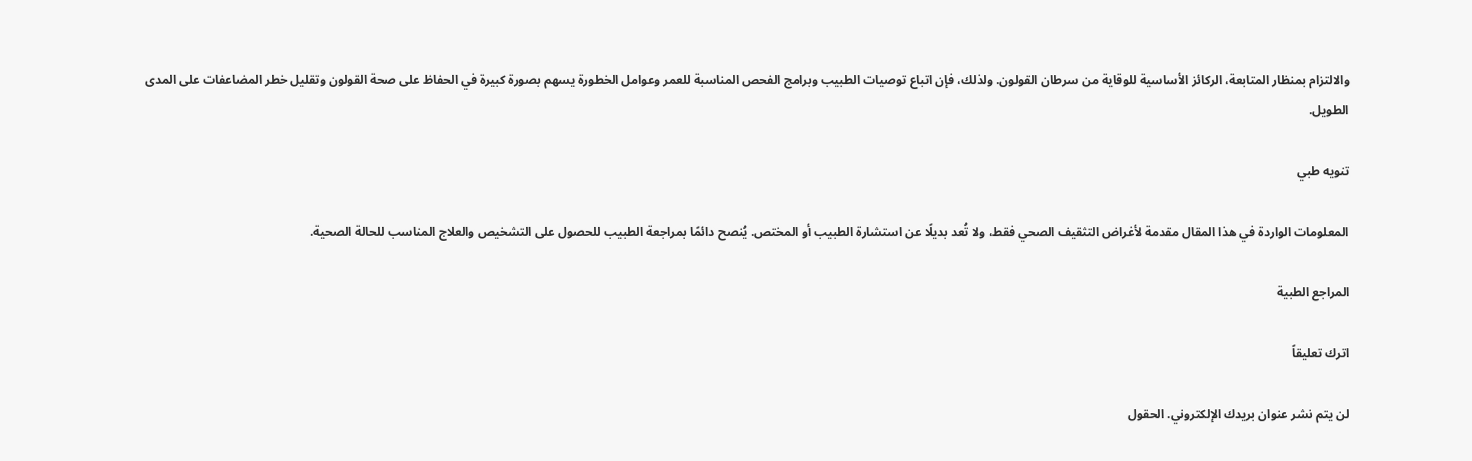والالتزام بمنظار المتابعة، الركائز الأساسية للوقاية من سرطان القولون. ولذلك، فإن اتباع توصيات الطبيب وبرامج الفحص المناسبة للعمر وعوامل الخطورة يسهم بصورة كبيرة في الحفاظ على صحة القولون وتقليل خطر المضاعفات على المدى الطويل.

تنويه طبي

المعلومات الواردة في هذا المقال مقدمة لأغراض التثقيف الصحي فقط، ولا تُعد بديلًا عن استشارة الطبيب أو المختص. يُنصح دائمًا بمراجعة الطبيب للحصول على التشخيص والعلاج المناسب للحالة الصحية.

المراجع الطبية

اترك تعليقاً

لن يتم نشر عنوان بريدك الإلكتروني. الحقول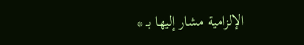الإلزامية مشار إليها بـ *